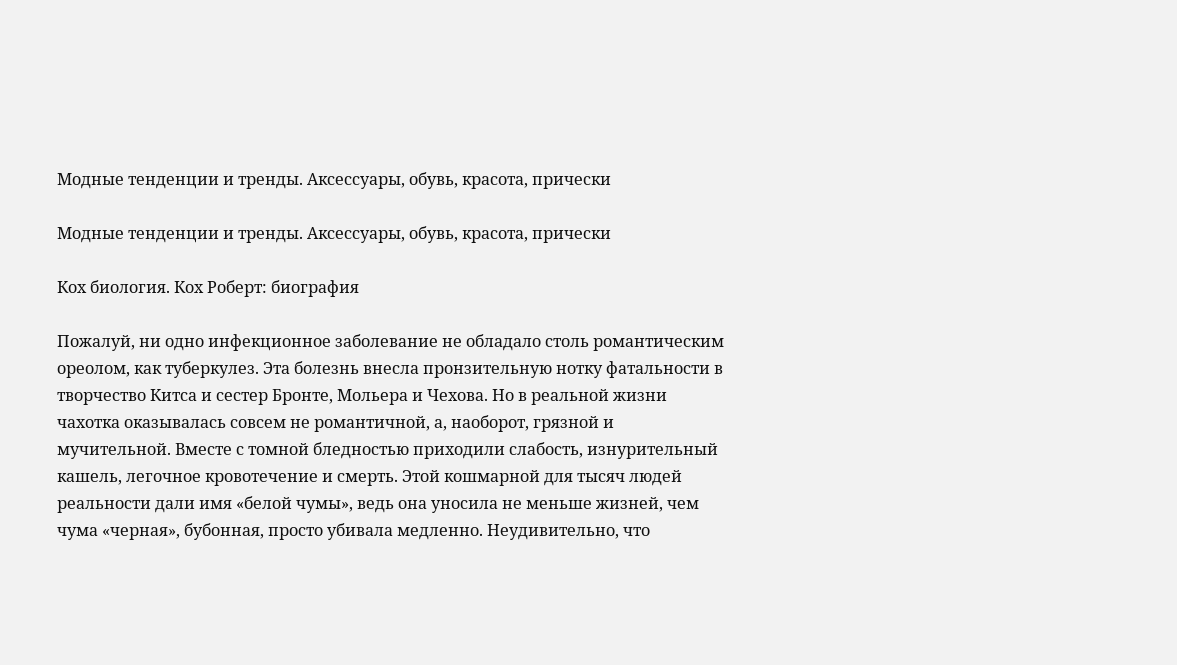Модные тенденции и тренды. Аксессуары, обувь, красота, прически

Модные тенденции и тренды. Аксессуары, обувь, красота, прически

Кох биология. Кох Роберт: биография

Пожалуй, ни одно инфекционное заболевание не обладало столь романтическим ореолом, как туберкулез. Эта болезнь внесла пронзительную нотку фатальности в творчество Китса и сестер Бронте, Мольера и Чехова. Но в реальной жизни чахотка оказывалась совсем не романтичной, а, наоборот, грязной и мучительной. Вместе с томной бледностью приходили слабость, изнурительный кашель, легочное кровотечение и смерть. Этой кошмарной для тысяч людей реальности дали имя «белой чумы», ведь она уносила не меньше жизней, чем чума «черная», бубонная, просто убивала медленно. Неудивительно, что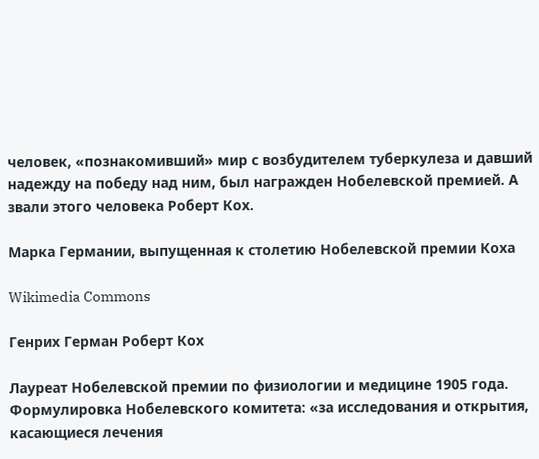человек, «познакомивший» мир с возбудителем туберкулеза и давший надежду на победу над ним, был награжден Нобелевской премией. А звали этого человека Роберт Кох.

Марка Германии, выпущенная к столетию Нобелевской премии Коха

Wikimedia Commons

Генрих Герман Роберт Кох

Лауреат Нобелевской премии по физиологии и медицине 1905 года. Формулировка Нобелевского комитета: «за исследования и открытия, касающиеся лечения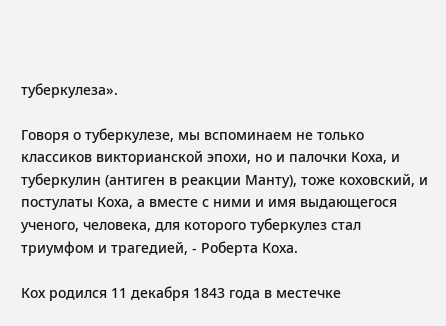туберкулеза».

Говоря о туберкулезе, мы вспоминаем не только классиков викторианской эпохи, но и палочки Коха, и туберкулин (антиген в реакции Манту), тоже коховский, и постулаты Коха, а вместе с ними и имя выдающегося ученого, человека, для которого туберкулез стал триумфом и трагедией, - Роберта Коха.

Кох родился 11 декабря 1843 года в местечке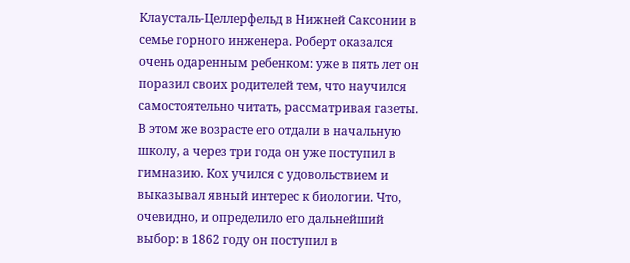Клаусталь-Целлерфельд в Нижней Саксонии в семье горного инженера. Роберт оказался очень одаренным ребенком: уже в пять лет он поразил своих родителей тем, что научился самостоятельно читать, рассматривая газеты. В этом же возрасте его отдали в начальную школу, а через три года он уже поступил в гимназию. Кох учился с удовольствием и выказывал явный интерес к биологии. Что, очевидно, и определило его дальнейший выбор: в 1862 году он поступил в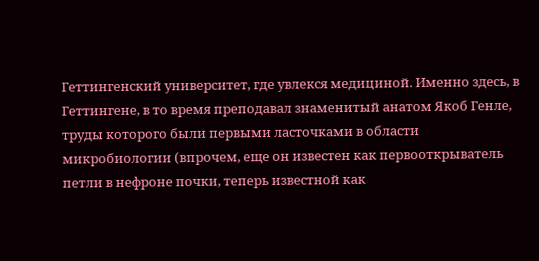Геттингенский университет, где увлекся медициной. Именно здесь, в Геттингене, в то время преподавал знаменитый анатом Якоб Генле, труды которого были первыми ласточками в области микробиологии (впрочем, еще он известен как первооткрыватель петли в нефроне почки, теперь известной как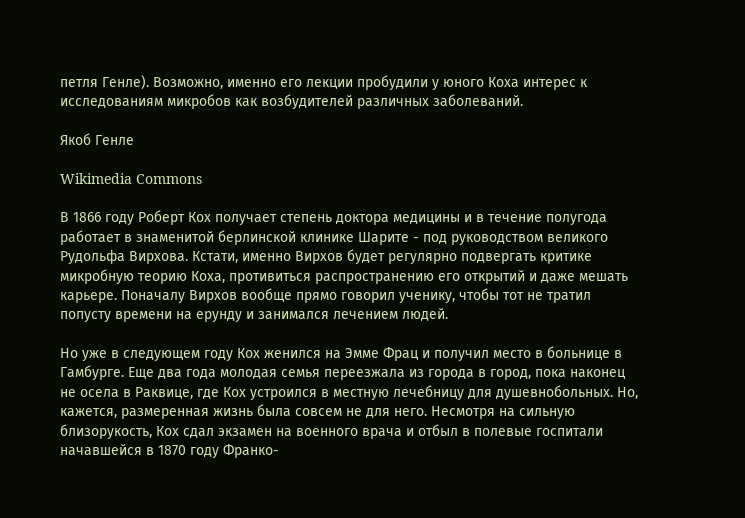петля Генле). Возможно, именно его лекции пробудили у юного Коха интерес к исследованиям микробов как возбудителей различных заболеваний.

Якоб Генле

Wikimedia Commons

В 1866 году Роберт Кох получает степень доктора медицины и в течение полугода работает в знаменитой берлинской клинике Шарите - под руководством великого Рудольфа Вирхова. Кстати, именно Вирхов будет регулярно подвергать критике микробную теорию Коха, противиться распространению его открытий и даже мешать карьере. Поначалу Вирхов вообще прямо говорил ученику, чтобы тот не тратил попусту времени на ерунду и занимался лечением людей.

Но уже в следующем году Кох женился на Эмме Фрац и получил место в больнице в Гамбурге. Еще два года молодая семья переезжала из города в город, пока наконец не осела в Раквице, где Кох устроился в местную лечебницу для душевнобольных. Но, кажется, размеренная жизнь была совсем не для него. Несмотря на сильную близорукость, Кох сдал экзамен на военного врача и отбыл в полевые госпитали начавшейся в 1870 году Франко-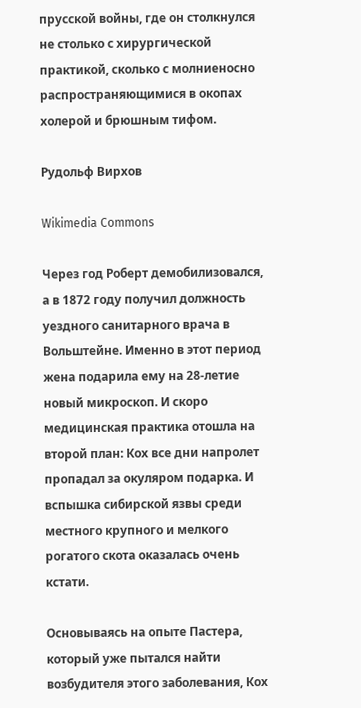прусской войны, где он столкнулся не столько с хирургической практикой, сколько с молниеносно распространяющимися в окопах холерой и брюшным тифом.

Рудольф Вирхов

Wikimedia Commons

Через год Роберт демобилизовался, а в 1872 году получил должность уездного санитарного врача в Вольштейне. Именно в этот период жена подарила ему на 28-летие новый микроскоп. И скоро медицинская практика отошла на второй план: Кох все дни напролет пропадал за окуляром подарка. И вспышка сибирской язвы среди местного крупного и мелкого рогатого скота оказалась очень кстати.

Основываясь на опыте Пастера, который уже пытался найти возбудителя этого заболевания, Кох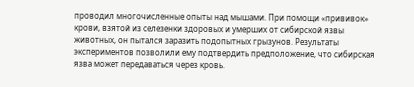проводил многочисленные опыты над мышами. При помощи «прививок» крови, взятой из селезенки здоровых и умерших от сибирской язвы животных, он пытался заразить подопытных грызунов. Результаты экспериментов позволили ему подтвердить предположение, что сибирская язва может передаваться через кровь.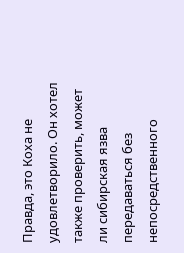Правда, это Коха не удовлетворило. Он хотел также проверить, может ли сибирская язва передаваться без непосредственного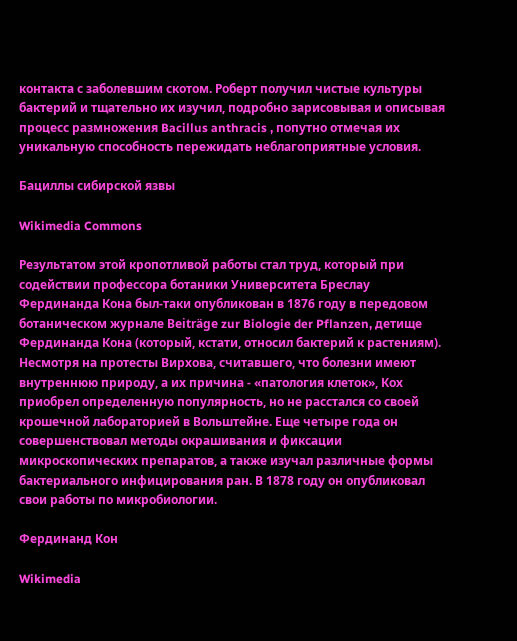контакта с заболевшим скотом. Роберт получил чистые культуры бактерий и тщательно их изучил, подробно зарисовывая и описывая процесс размножения Bacillus anthracis , попутно отмечая их уникальную способность пережидать неблагоприятные условия.

Бациллы сибирской язвы

Wikimedia Commons

Результатом этой кропотливой работы стал труд, который при содействии профессора ботаники Университета Бреслау Фердинанда Кона был-таки опубликован в 1876 году в передовом ботаническом журнале Beiträge zur Biologie der Pflanzen, детище Фердинанда Кона (который, кстати, относил бактерий к растениям). Несмотря на протесты Вирхова, считавшего, что болезни имеют внутреннюю природу, а их причина - «патология клеток», Кох приобрел определенную популярность, но не расстался со своей крошечной лабораторией в Вольштейне. Еще четыре года он совершенствовал методы окрашивания и фиксации микроскопических препаратов, а также изучал различные формы бактериального инфицирования ран. В 1878 году он опубликовал свои работы по микробиологии.

Фердинанд Кон

Wikimedia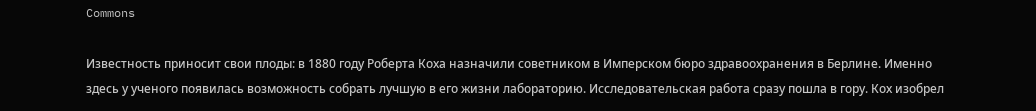Commons

Известность приносит свои плоды: в 1880 году Роберта Коха назначили советником в Имперском бюро здравоохранения в Берлине. Именно здесь у ученого появилась возможность собрать лучшую в его жизни лабораторию. Исследовательская работа сразу пошла в гору. Кох изобрел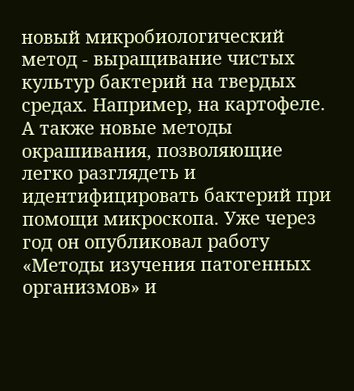новый микробиологический метод - выращивание чистых культур бактерий на твердых средах. Например, на картофеле. А также новые методы окрашивания, позволяющие легко разглядеть и идентифицировать бактерий при помощи микроскопа. Уже через год он опубликовал работу «Методы изучения патогенных организмов» и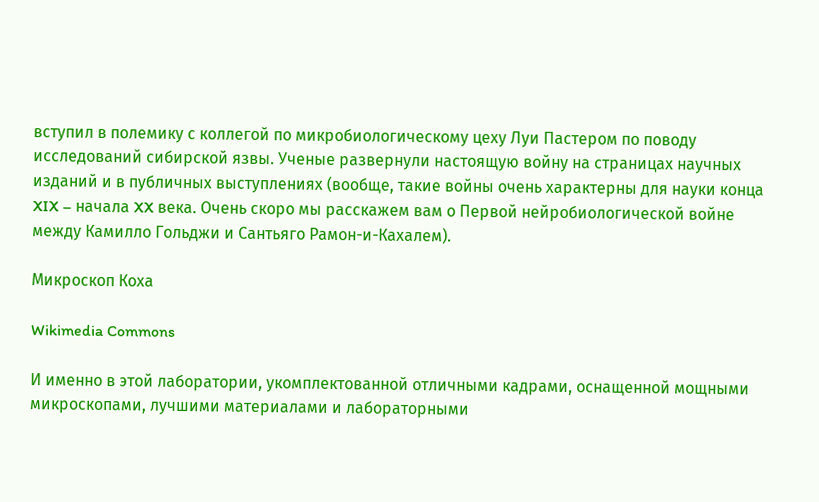вступил в полемику с коллегой по микробиологическому цеху Луи Пастером по поводу исследований сибирской язвы. Ученые развернули настоящую войну на страницах научных изданий и в публичных выступлениях (вообще, такие войны очень характерны для науки конца XIX – начала XX века. Очень скоро мы расскажем вам о Первой нейробиологической войне между Камилло Гольджи и Сантьяго Рамон-и-Кахалем).

Микроскоп Коха

Wikimedia Commons

И именно в этой лаборатории, укомплектованной отличными кадрами, оснащенной мощными микроскопами, лучшими материалами и лабораторными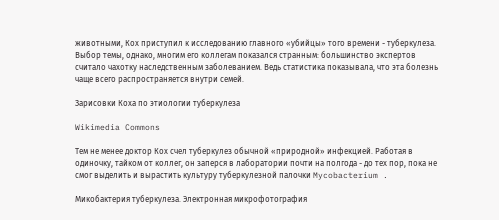животными, Кох приступил к исследованию главного «убийцы» того времени - туберкулеза. Выбор темы, однако, многим его коллегам показался странным: большинство экспертов считало чахотку наследственным заболеванием. Ведь статистика показывала, что эта болезнь чаще всего распространяется внутри семей.

Зарисовки Коха по этиологии туберкулеза

Wikimedia Commons

Тем не менее доктор Кох счел туберкулез обычной «природной» инфекцией. Работая в одиночку, тайком от коллег, он заперся в лаборатории почти на полгода - до тех пор, пока не смог выделить и вырастить культуру туберкулезной палочки Mycobacterium .

Микобактерия туберкулеза. Электронная микрофотография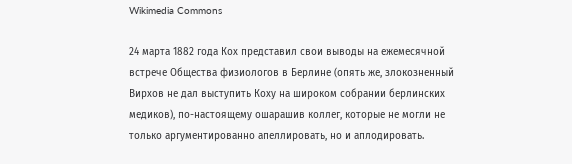Wikimedia Commons

24 марта 1882 года Кох представил свои выводы на ежемесячной встрече Общества физиологов в Берлине (опять же, злокозненный Вирхов не дал выступить Коху на широком собрании берлинских медиков), по-настоящему ошарашив коллег, которые не могли не только аргументированно апеллировать, но и аплодировать.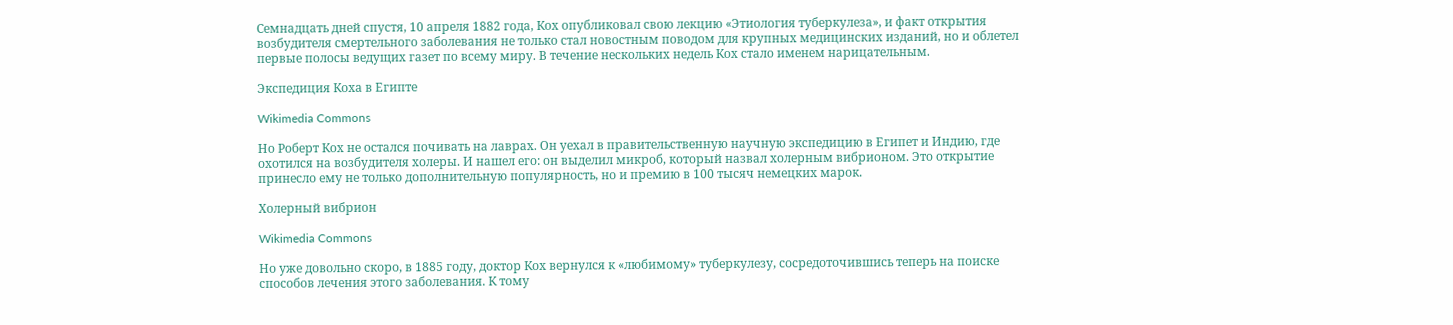Семнадцать дней спустя, 10 апреля 1882 года, Кох опубликовал свою лекцию «Этиология туберкулеза», и факт открытия возбудителя смертельного заболевания не только стал новостным поводом для крупных медицинских изданий, но и облетел первые полосы ведущих газет по всему миру. В течение нескольких недель Кох стало именем нарицательным.

Экспедиция Коха в Египте

Wikimedia Commons

Но Роберт Кох не остался почивать на лаврах. Он уехал в правительственную научную экспедицию в Египет и Индию, где охотился на возбудителя холеры. И нашел его: он выделил микроб, который назвал холерным вибрионом. Это открытие принесло ему не только дополнительную популярность, но и премию в 100 тысяч немецких марок.

Холерный вибрион

Wikimedia Commons

Но уже довольно скоро, в 1885 году, доктор Кох вернулся к «любимому» туберкулезу, сосредоточившись теперь на поиске способов лечения этого заболевания. К тому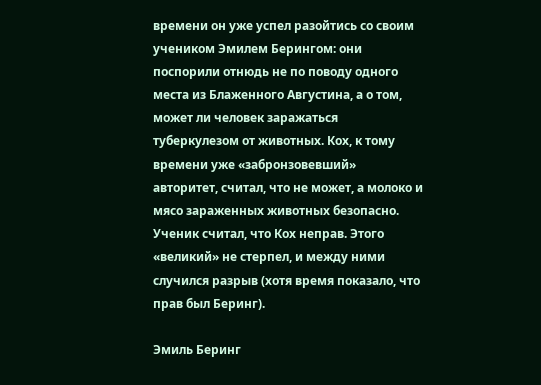времени он уже успел разойтись со своим учеником Эмилем Берингом: они поспорили отнюдь не по поводу одного места из Блаженного Августина, а о том, может ли человек заражаться туберкулезом от животных. Кох, к тому времени уже «забронзовевший» авторитет, считал, что не может, а молоко и мясо зараженных животных безопасно. Ученик считал, что Кох неправ. Этого «великий» не стерпел, и между ними случился разрыв (хотя время показало, что прав был Беринг).

Эмиль Беринг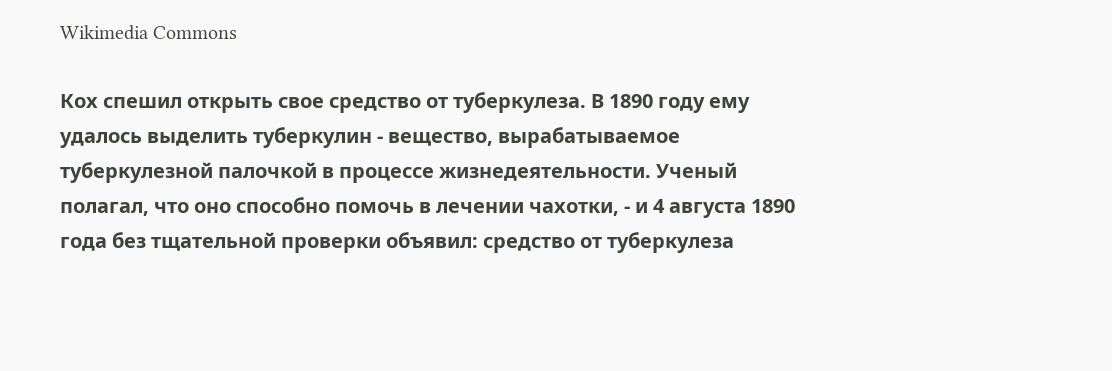Wikimedia Commons

Кох спешил открыть свое средство от туберкулеза. В 1890 году ему удалось выделить туберкулин - вещество, вырабатываемое туберкулезной палочкой в процессе жизнедеятельности. Ученый полагал, что оно способно помочь в лечении чахотки, - и 4 августа 1890 года без тщательной проверки объявил: средство от туберкулеза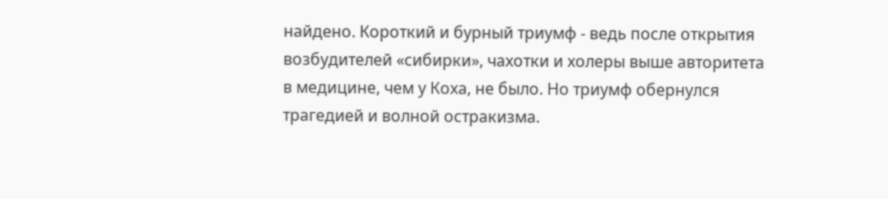найдено. Короткий и бурный триумф - ведь после открытия возбудителей «сибирки», чахотки и холеры выше авторитета в медицине, чем у Коха, не было. Но триумф обернулся трагедией и волной остракизма.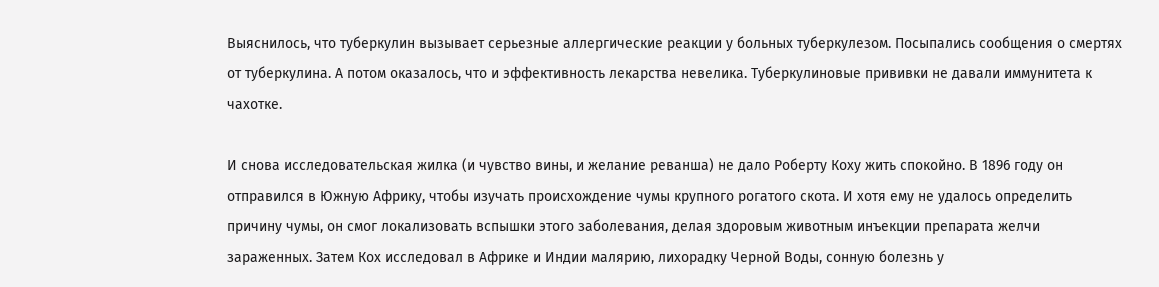Выяснилось, что туберкулин вызывает серьезные аллергические реакции у больных туберкулезом. Посыпались сообщения о смертях от туберкулина. А потом оказалось, что и эффективность лекарства невелика. Туберкулиновые прививки не давали иммунитета к чахотке.

И снова исследовательская жилка (и чувство вины, и желание реванша) не дало Роберту Коху жить спокойно. В 1896 году он отправился в Южную Африку, чтобы изучать происхождение чумы крупного рогатого скота. И хотя ему не удалось определить причину чумы, он смог локализовать вспышки этого заболевания, делая здоровым животным инъекции препарата желчи зараженных. Затем Кох исследовал в Африке и Индии малярию, лихорадку Черной Воды, сонную болезнь у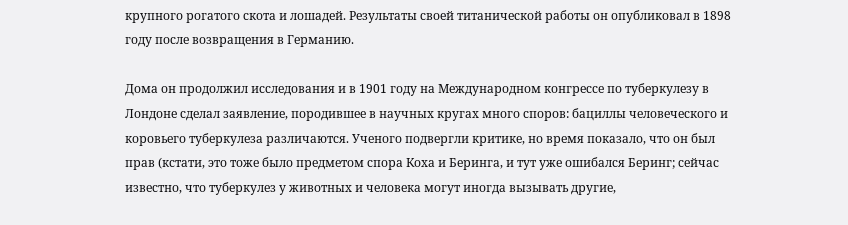крупного рогатого скота и лошадей. Результаты своей титанической работы он опубликовал в 1898 году после возвращения в Германию.

Дома он продолжил исследования и в 1901 году на Международном конгрессе по туберкулезу в Лондоне сделал заявление, породившее в научных кругах много споров: бациллы человеческого и коровьего туберкулеза различаются. Ученого подвергли критике, но время показало, что он был прав (кстати, это тоже было предметом спора Коха и Беринга, и тут уже ошибался Беринг; сейчас известно, что туберкулез у животных и человека могут иногда вызывать другие,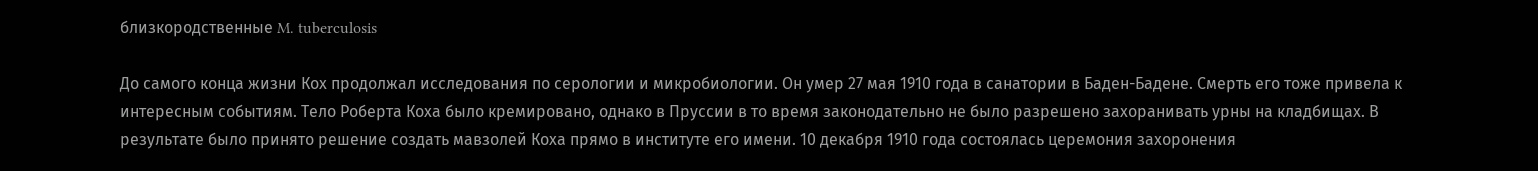близкородственные M. tuberculosis

До самого конца жизни Кох продолжал исследования по серологии и микробиологии. Он умер 27 мая 1910 года в санатории в Баден-Бадене. Смерть его тоже привела к интересным событиям. Тело Роберта Коха было кремировано, однако в Пруссии в то время законодательно не было разрешено захоранивать урны на кладбищах. В результате было принято решение создать мавзолей Коха прямо в институте его имени. 10 декабря 1910 года состоялась церемония захоронения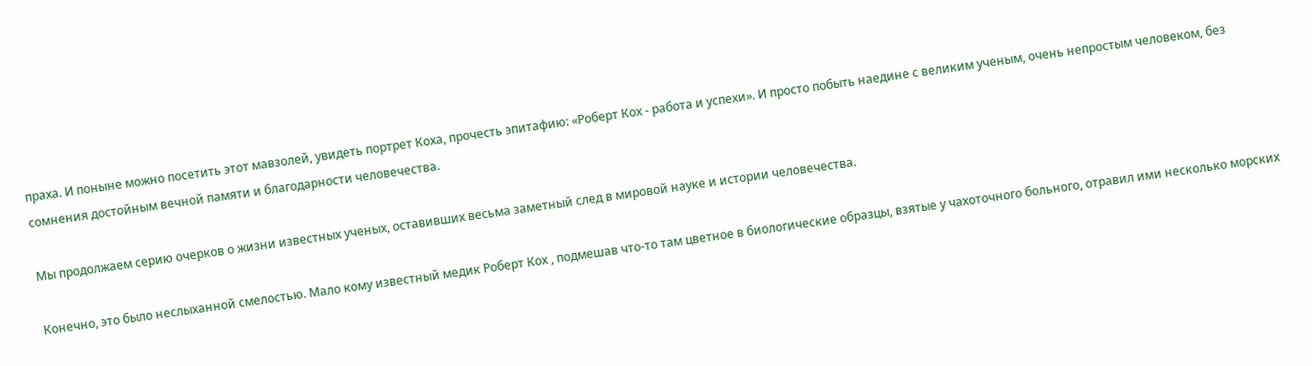праха. И поныне можно посетить этот мавзолей, увидеть портрет Коха, прочесть эпитафию: «Роберт Кох - работа и успехи». И просто побыть наедине с великим ученым, очень непростым человеком, без сомнения достойным вечной памяти и благодарности человечества.

Мы продолжаем серию очерков о жизни известных ученых, оставивших весьма заметный след в мировой науке и истории человечества.

Конечно, это было неслыханной смелостью. Мало кому известный медик Роберт Кох , подмешав что-то там цветное в биологические образцы, взятые у чахоточного больного, отравил ими несколько морских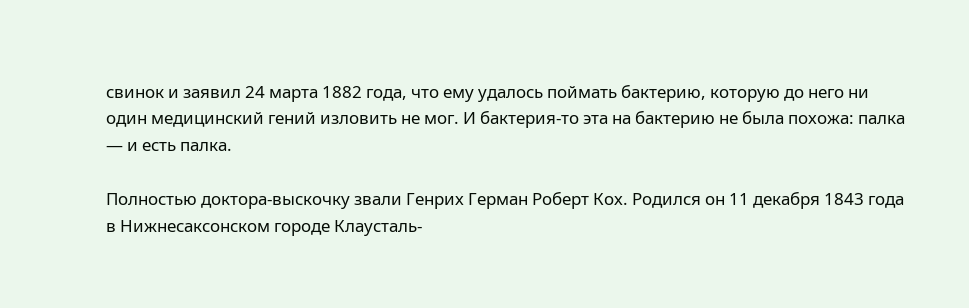свинок и заявил 24 марта 1882 года, что ему удалось поймать бактерию, которую до него ни один медицинский гений изловить не мог. И бактерия-то эта на бактерию не была похожа: палка — и есть палка.

Полностью доктора-выскочку звали Генрих Герман Роберт Кох. Родился он 11 декабря 1843 года в Нижнесаксонском городе Клаусталь-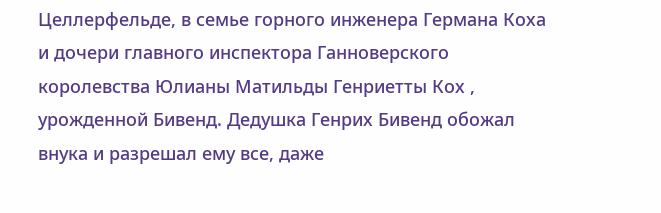Целлерфельде, в семье горного инженера Германа Коха и дочери главного инспектора Ганноверского королевства Юлианы Матильды Генриетты Кох , урожденной Бивенд. Дедушка Генрих Бивенд обожал внука и разрешал ему все, даже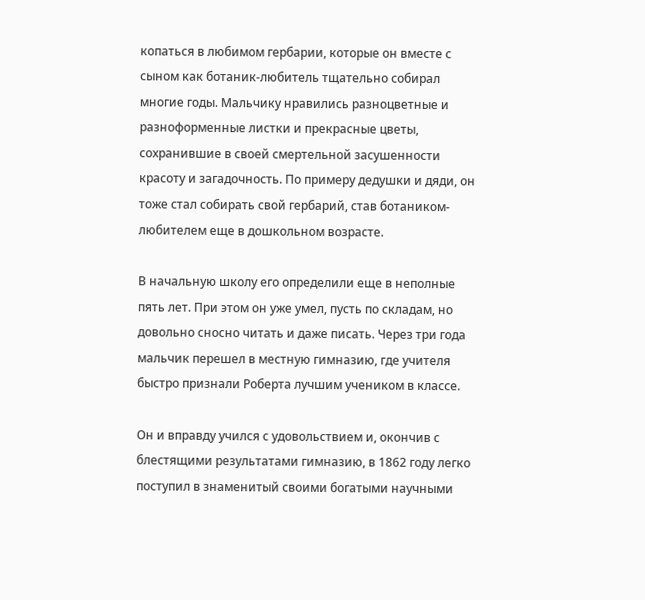копаться в любимом гербарии, которые он вместе с сыном как ботаник-любитель тщательно собирал многие годы. Мальчику нравились разноцветные и разноформенные листки и прекрасные цветы, сохранившие в своей смертельной засушенности красоту и загадочность. По примеру дедушки и дяди, он тоже стал собирать свой гербарий, став ботаником-любителем еще в дошкольном возрасте.

В начальную школу его определили еще в неполные пять лет. При этом он уже умел, пусть по складам, но довольно сносно читать и даже писать. Через три года мальчик перешел в местную гимназию, где учителя быстро признали Роберта лучшим учеником в классе.

Он и вправду учился с удовольствием и, окончив с блестящими результатами гимназию, в 1862 году легко поступил в знаменитый своими богатыми научными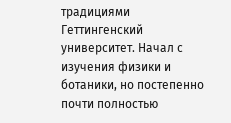традициями Геттингенский университет. Начал с изучения физики и ботаники, но постепенно почти полностью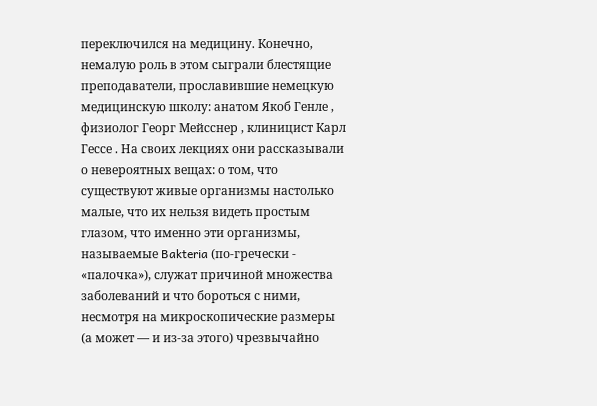переключился на медицину. Конечно, немалую роль в этом сыграли блестящие преподаватели, прославившие немецкую медицинскую школу: анатом Якоб Генле , физиолог Георг Мейсснер , клиницист Карл Гессе . На своих лекциях они рассказывали о невероятных вещах: о том, что существуют живые организмы настолько малые, что их нельзя видеть простым глазом, что именно эти организмы, называемые Bakteria (по-гречески - «палочка»), служат причиной множества заболеваний и что бороться с ними, несмотря на микроскопические размеры (а может — и из-за этого) чрезвычайно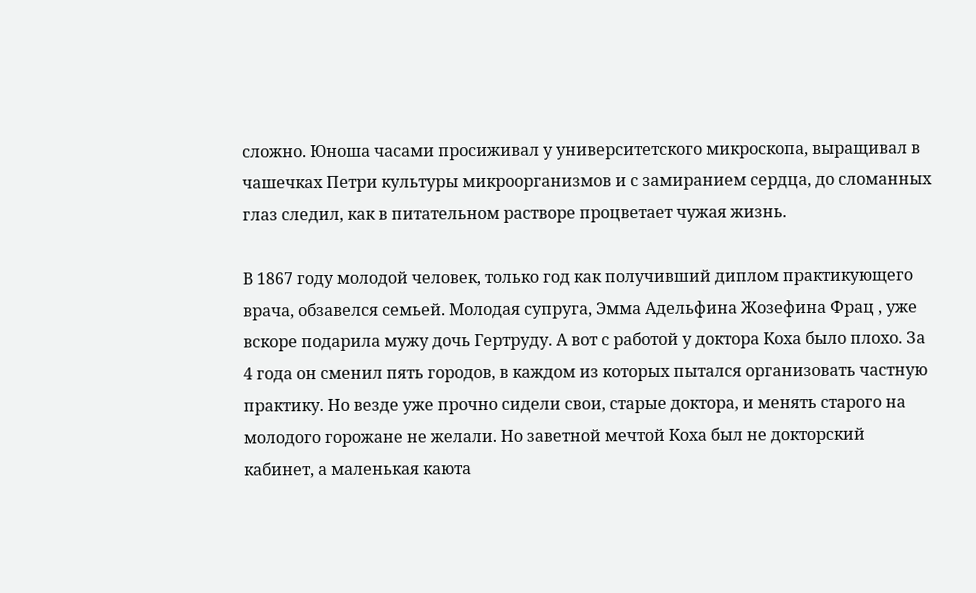сложно. Юноша часами просиживал у университетского микроскопа, выращивал в чашечках Петри культуры микроорганизмов и с замиранием сердца, до сломанных глаз следил, как в питательном растворе процветает чужая жизнь.

В 1867 году молодой человек, только год как получивший диплом практикующего врача, обзавелся семьей. Молодая супруга, Эмма Адельфина Жозефина Фрац , уже вскоре подарила мужу дочь Гертруду. А вот с работой у доктора Коха было плохо. За 4 года он сменил пять городов, в каждом из которых пытался организовать частную практику. Но везде уже прочно сидели свои, старые доктора, и менять старого на молодого горожане не желали. Но заветной мечтой Коха был не докторский кабинет, а маленькая каюта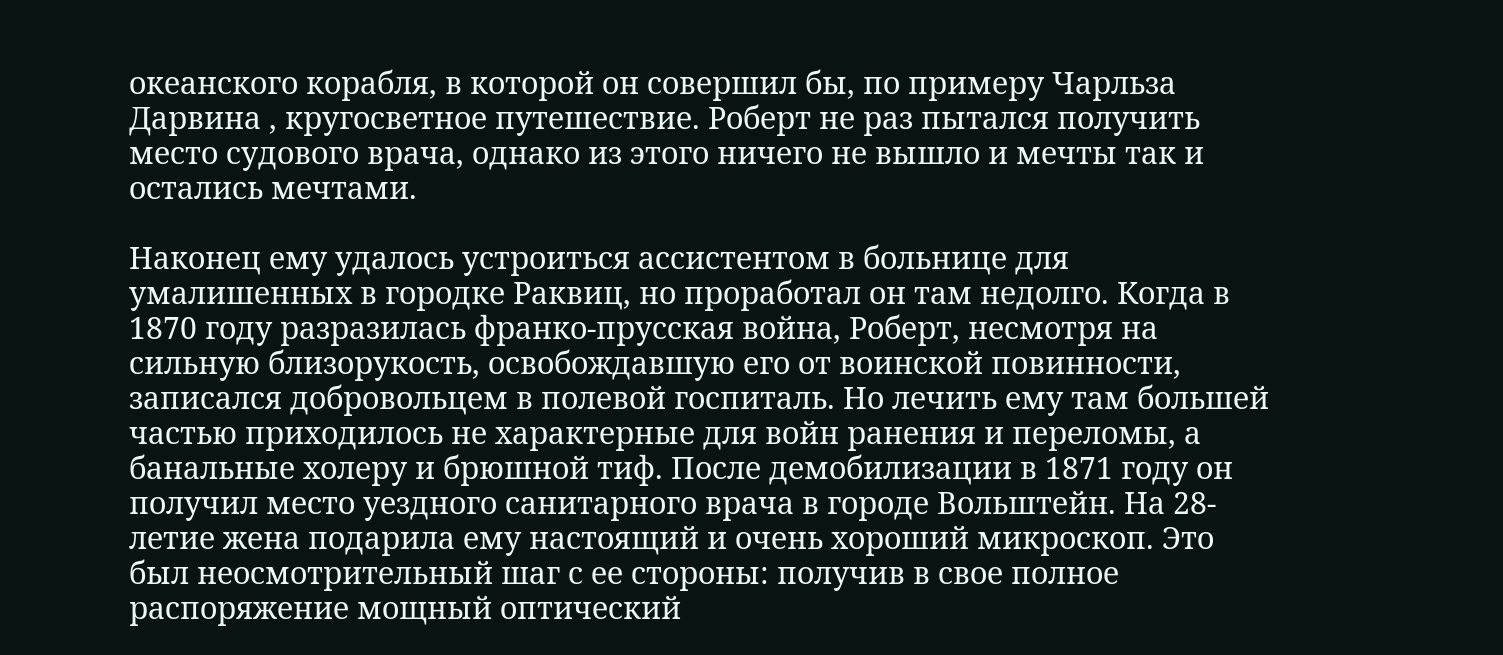океанского корабля, в которой он совершил бы, по примеру Чарльза Дарвина , кругосветное путешествие. Роберт не раз пытался получить место судового врача, однако из этого ничего не вышло и мечты так и остались мечтами.

Наконец ему удалось устроиться ассистентом в больнице для умалишенных в городке Раквиц, но проработал он там недолго. Когда в 1870 году разразилась франко-прусская война, Роберт, несмотря на сильную близорукость, освобождавшую его от воинской повинности, записался добровольцем в полевой госпиталь. Но лечить ему там большей частью приходилось не характерные для войн ранения и переломы, а банальные холеру и брюшной тиф. После демобилизации в 1871 году он получил место уездного санитарного врача в городе Вольштейн. На 28-летие жена подарила ему настоящий и очень хороший микроскоп. Это был неосмотрительный шаг с ее стороны: получив в свое полное распоряжение мощный оптический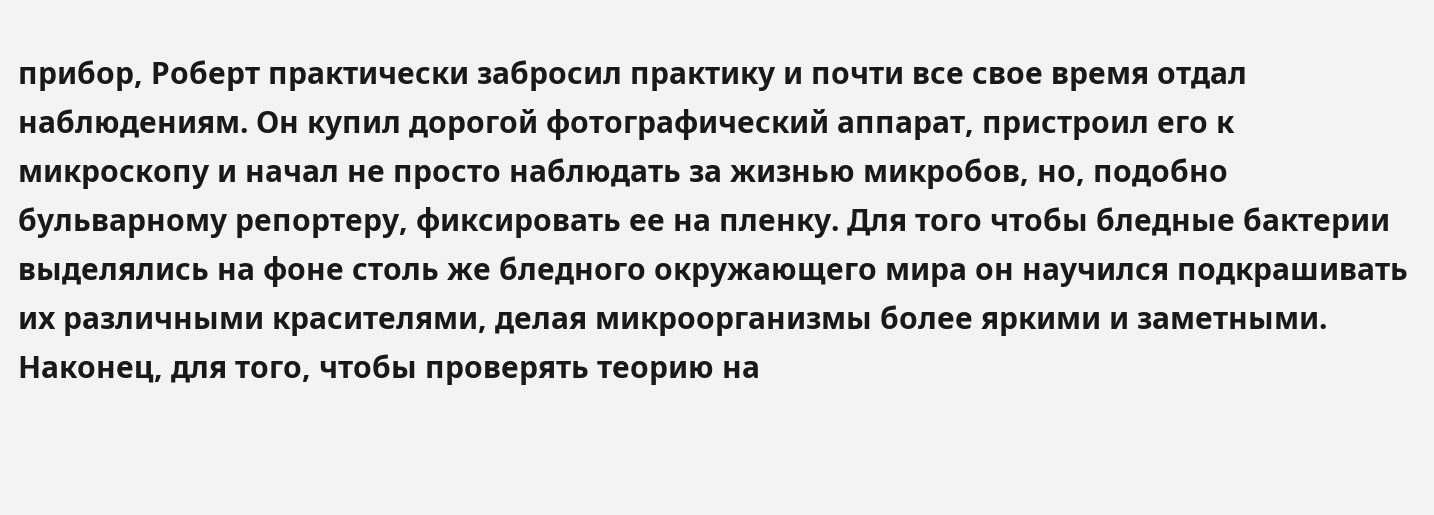прибор, Роберт практически забросил практику и почти все свое время отдал наблюдениям. Он купил дорогой фотографический аппарат, пристроил его к микроскопу и начал не просто наблюдать за жизнью микробов, но, подобно бульварному репортеру, фиксировать ее на пленку. Для того чтобы бледные бактерии выделялись на фоне столь же бледного окружающего мира он научился подкрашивать их различными красителями, делая микроорганизмы более яркими и заметными. Наконец, для того, чтобы проверять теорию на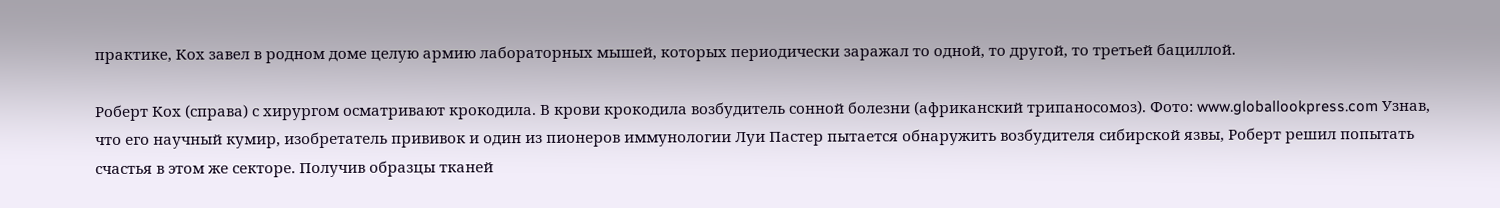практике, Кох завел в родном доме целую армию лабораторных мышей, которых периодически заражал то одной, то другой, то третьей бациллой.

Роберт Кох (справа) с хирургом осматривают крокодила. В крови крокодила возбудитель сонной болезни (африканский трипаносомоз). Фото: www.globallookpress.com Узнав, что его научный кумир, изобретатель прививок и один из пионеров иммунологии Луи Пастер пытается обнаружить возбудителя сибирской язвы, Роберт решил попытать счастья в этом же секторе. Получив образцы тканей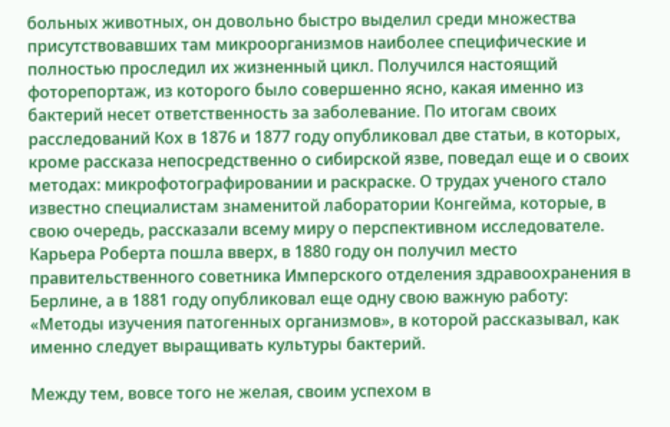больных животных, он довольно быстро выделил среди множества присутствовавших там микроорганизмов наиболее специфические и полностью проследил их жизненный цикл. Получился настоящий фоторепортаж, из которого было совершенно ясно, какая именно из бактерий несет ответственность за заболевание. По итогам своих расследований Кох в 1876 и 1877 году опубликовал две статьи, в которых, кроме рассказа непосредственно о сибирской язве, поведал еще и о своих методах: микрофотографировании и раскраске. О трудах ученого стало известно специалистам знаменитой лаборатории Конгейма, которые, в свою очередь, рассказали всему миру о перспективном исследователе. Карьера Роберта пошла вверх, в 1880 году он получил место правительственного советника Имперского отделения здравоохранения в Берлине, а в 1881 году опубликовал еще одну свою важную работу: «Методы изучения патогенных организмов», в которой рассказывал, как именно следует выращивать культуры бактерий.

Между тем, вовсе того не желая, своим успехом в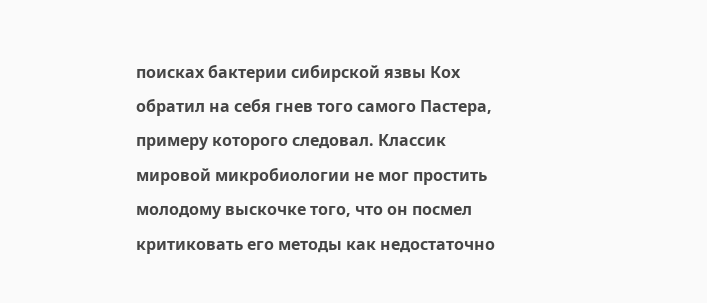поисках бактерии сибирской язвы Кох обратил на себя гнев того самого Пастера, примеру которого следовал. Классик мировой микробиологии не мог простить молодому выскочке того, что он посмел критиковать его методы как недостаточно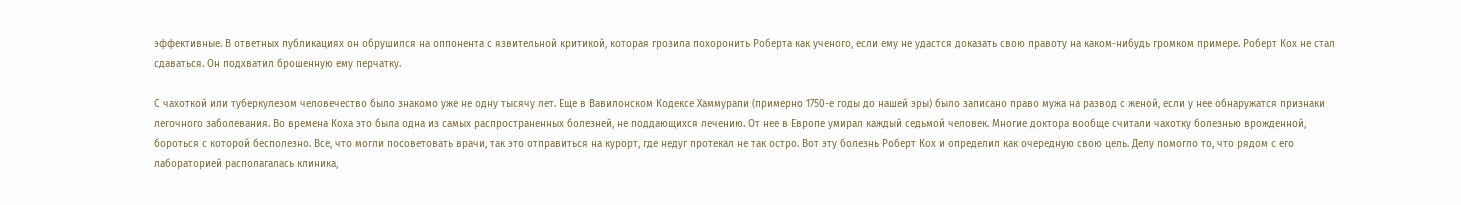эффективные. В ответных публикациях он обрушился на оппонента с язвительной критикой, которая грозила похоронить Роберта как ученого, если ему не удастся доказать свою правоту на каком-нибудь громком примере. Роберт Кох не стал сдаваться. Он подхватил брошенную ему перчатку.

С чахоткой или туберкулезом человечество было знакомо уже не одну тысячу лет. Еще в Вавилонском Кодексе Хаммурапи (примерно 1750-е годы до нашей эры) было записано право мужа на развод с женой, если у нее обнаружатся признаки легочного заболевания. Во времена Коха это была одна из самых распространенных болезней, не поддающихся лечению. От нее в Европе умирал каждый седьмой человек. Многие доктора вообще считали чахотку болезнью врожденной, бороться с которой бесполезно. Все, что могли посоветовать врачи, так это отправиться на курорт, где недуг протекал не так остро. Вот эту болезнь Роберт Кох и определил как очередную свою цель. Делу помогло то, что рядом с его лабораторией располагалась клиника,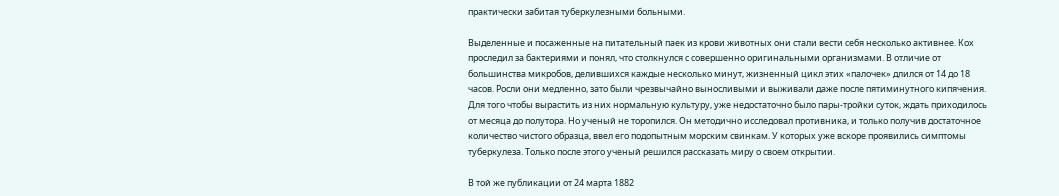практически забитая туберкулезными больными.

Выделенные и посаженные на питательный паек из крови животных они стали вести себя несколько активнее. Кох проследил за бактериями и понял, что столкнулся с совершенно оригинальными организмами. В отличие от большинства микробов, делившихся каждые несколько минут, жизненный цикл этих «палочек» длился от 14 до 18 часов. Росли они медленно, зато были чрезвычайно выносливыми и выживали даже после пятиминутного кипячения. Для того чтобы вырастить из них нормальную культуру, уже недостаточно было пары-тройки суток, ждать приходилось от месяца до полутора. Но ученый не торопился. Он методично исследовал противника, и только получив достаточное количество чистого образца, ввел его подопытным морским свинкам. У которых уже вскоре проявились симптомы туберкулеза. Только после этого ученый решился рассказать миру о своем открытии.

В той же публикации от 24 марта 1882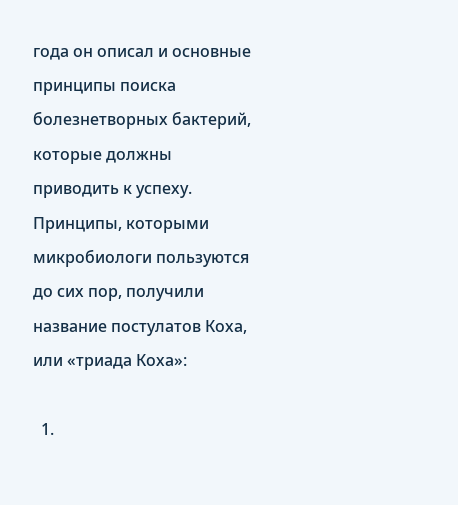года он описал и основные принципы поиска болезнетворных бактерий, которые должны приводить к успеху. Принципы, которыми микробиологи пользуются до сих пор, получили название постулатов Коха, или «триада Коха»:

  1.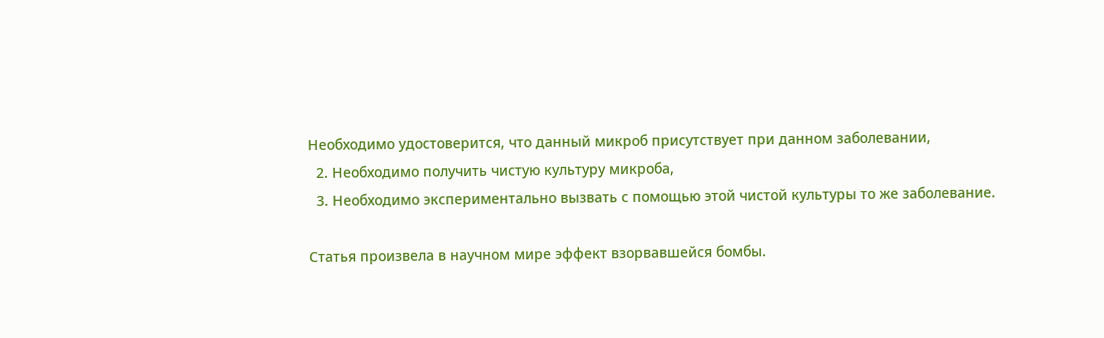Необходимо удостоверится, что данный микроб присутствует при данном заболевании,
  2. Необходимо получить чистую культуру микроба,
  3. Необходимо экспериментально вызвать с помощью этой чистой культуры то же заболевание.

Статья произвела в научном мире эффект взорвавшейся бомбы.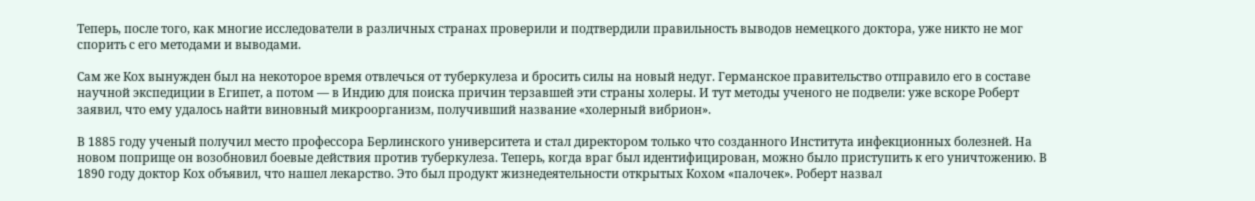Теперь, после того, как многие исследователи в различных странах проверили и подтвердили правильность выводов немецкого доктора, уже никто не мог спорить с его методами и выводами.

Сам же Кох вынужден был на некоторое время отвлечься от туберкулеза и бросить силы на новый недуг. Германское правительство отправило его в составе научной экспедиции в Египет, а потом — в Индию для поиска причин терзавшей эти страны холеры. И тут методы ученого не подвели: уже вскоре Роберт заявил, что ему удалось найти виновный микроорганизм, получивший название «холерный вибрион».

В 1885 году ученый получил место профессора Берлинского университета и стал директором только что созданного Института инфекционных болезней. На новом поприще он возобновил боевые действия против туберкулеза. Теперь, когда враг был идентифицирован, можно было приступить к его уничтожению. В 1890 году доктор Кох объявил, что нашел лекарство. Это был продукт жизнедеятельности открытых Кохом «палочек». Роберт назвал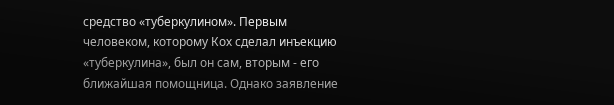средство «туберкулином». Первым человеком, которому Кох сделал инъекцию «туберкулина», был он сам, вторым - его ближайшая помощница. Однако заявление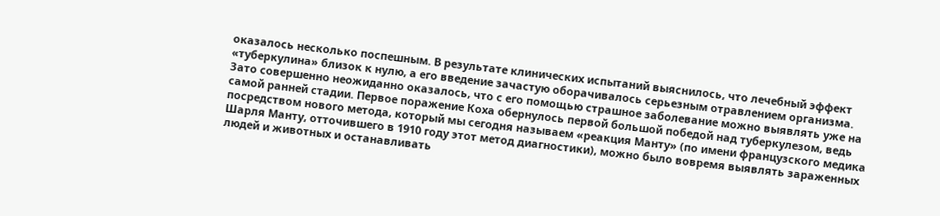оказалось несколько поспешным. В результате клинических испытаний выяснилось, что лечебный эффект «туберкулина» близок к нулю, а его введение зачастую оборачивалось серьезным отравлением организма. Зато совершенно неожиданно оказалось, что с его помощью страшное заболевание можно выявлять уже на самой ранней стадии. Первое поражение Коха обернулось первой большой победой над туберкулезом, ведь посредством нового метода, который мы сегодня называем «реакция Манту» (по имени французского медика Шарля Манту, отточившего в 1910 году этот метод диагностики), можно было вовремя выявлять зараженных людей и животных и останавливать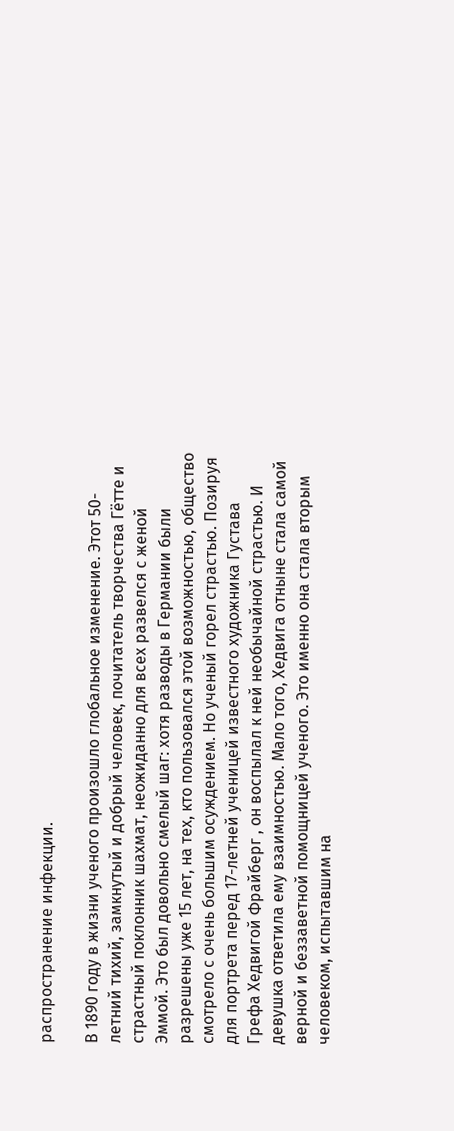распространение инфекции.

В 1890 году в жизни ученого произошло глобальное изменение. Этот 50-летний тихий, замкнутый и добрый человек, почитатель творчества Гётте и страстный поклонник шахмат, неожиданно для всех развелся с женой Эммой. Это был довольно смелый шаг: хотя разводы в Германии были разрешены уже 15 лет, на тех, кто пользовался этой возможностью, общество смотрело с очень большим осуждением. Но ученый горел страстью. Позируя для портрета перед 17-летней ученицей известного художника Густава Грефа Хедвигой Фрайберг , он воспылал к ней необычайной страстью. И девушка ответила ему взаимностью. Мало того, Хедвига отныне стала самой верной и беззаветной помощницей ученого. Это именно она стала вторым человеком, испытавшим на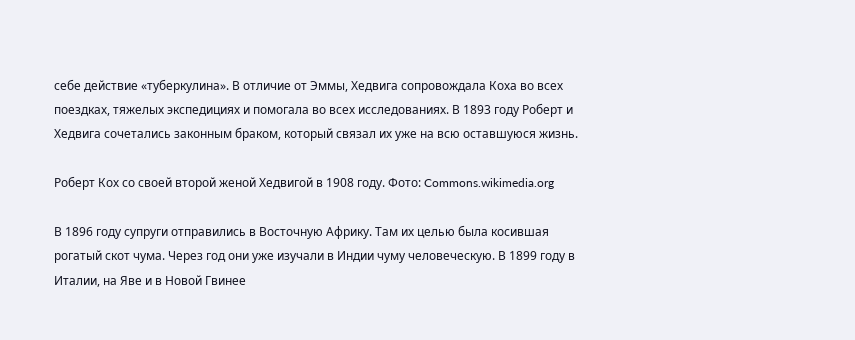себе действие «туберкулина». В отличие от Эммы, Хедвига сопровождала Коха во всех поездках, тяжелых экспедициях и помогала во всех исследованиях. В 1893 году Роберт и Хедвига сочетались законным браком, который связал их уже на всю оставшуюся жизнь.

Роберт Кох со своей второй женой Хедвигой в 1908 году. Фото: Commons.wikimedia.org

В 1896 году супруги отправились в Восточную Африку. Там их целью была косившая рогатый скот чума. Через год они уже изучали в Индии чуму человеческую. В 1899 году в Италии, на Яве и в Новой Гвинее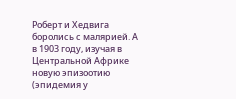Роберт и Хедвига боролись с малярией. А в 1903 году, изучая в Центральной Африке новую эпизоотию (эпидемия у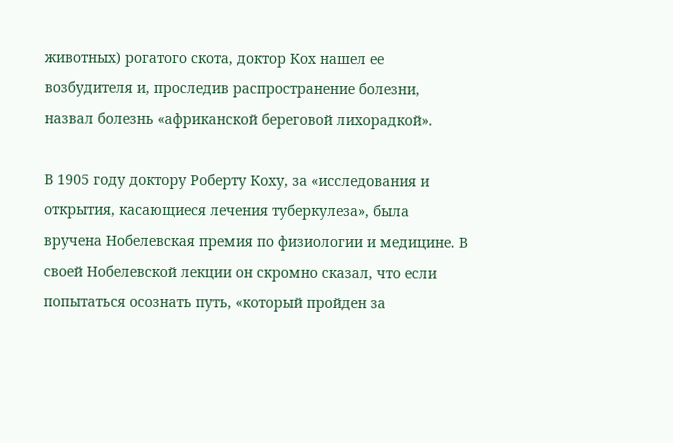животных) рогатого скота, доктор Кох нашел ее возбудителя и, проследив распространение болезни, назвал болезнь «африканской береговой лихорадкой».

В 1905 году доктору Роберту Коху, за «исследования и открытия, касающиеся лечения туберкулеза», была вручена Нобелевская премия по физиологии и медицине. В своей Нобелевской лекции он скромно сказал, что если попытаться осознать путь, «который пройден за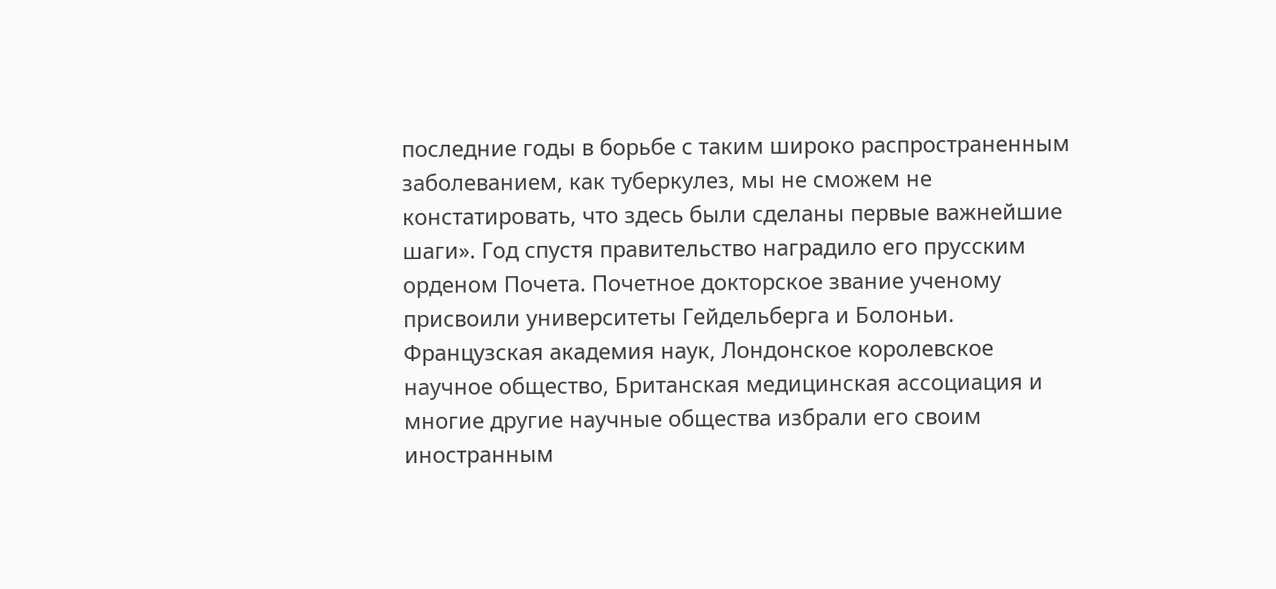последние годы в борьбе с таким широко распространенным заболеванием, как туберкулез, мы не сможем не констатировать, что здесь были сделаны первые важнейшие шаги». Год спустя правительство наградило его прусским орденом Почета. Почетное докторское звание ученому присвоили университеты Гейдельберга и Болоньи. Французская академия наук, Лондонское королевское научное общество, Британская медицинская ассоциация и многие другие научные общества избрали его своим иностранным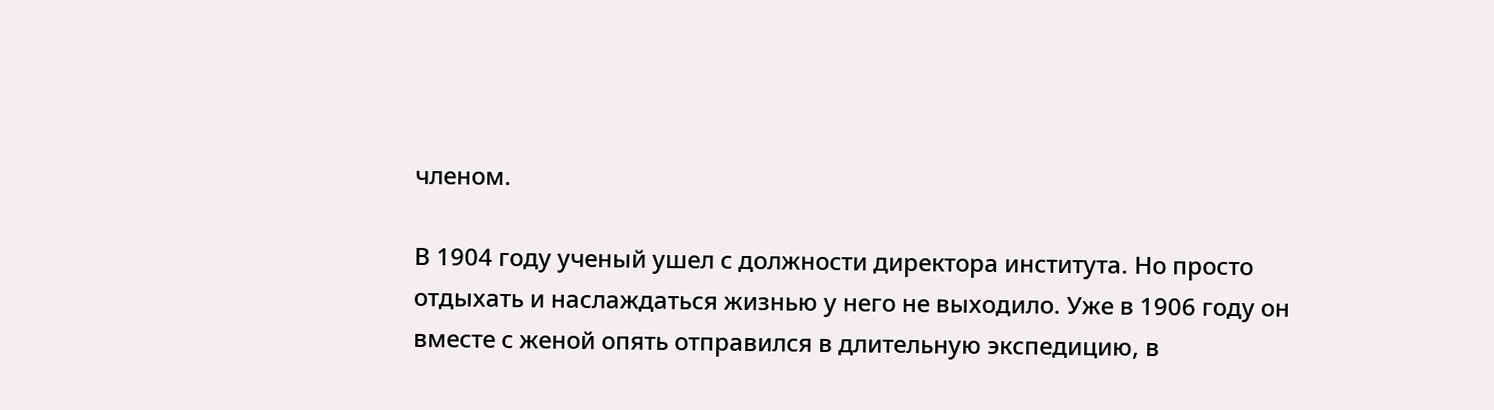членом.

В 1904 году ученый ушел с должности директора института. Но просто отдыхать и наслаждаться жизнью у него не выходило. Уже в 1906 году он вместе с женой опять отправился в длительную экспедицию, в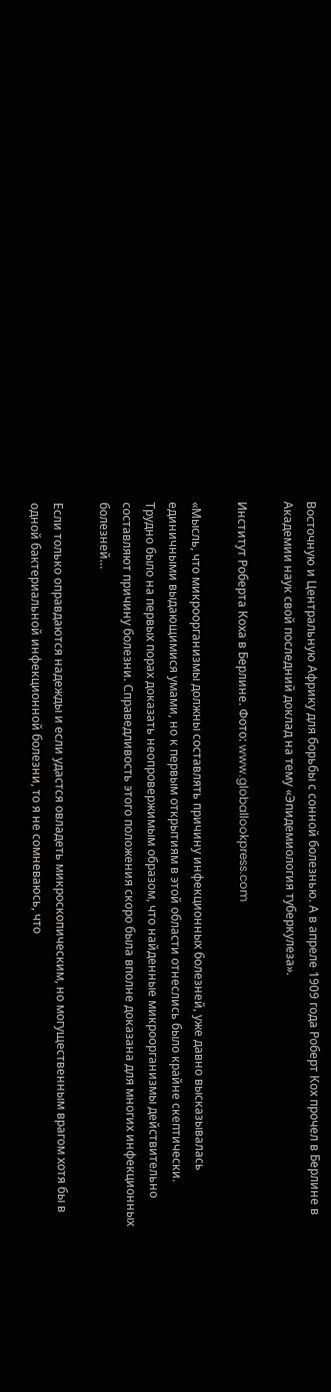Восточную и Центральную Африку для борьбы с сонной болезнью. А в апреле 1909 года Роберт Кох прочел в Берлине в Академии наук свой последний доклад на тему «Эпидемиология туберкулеза».

Институт Роберта Коха в Берлине. Фото: www.globallookpress.com

«Мысль, что микроорганизмы должны составлять причину инфекционных болезней, уже давно высказывалась единичными выдающимися умами, но к первым открытиям в этой области отнеслись было крайне скептически. Трудно было на первых порах доказать неопровержимым образом, что найденные микроорганизмы действительно составляют причину болезни. Справедливость этого положения скоро была вполне доказана для многих инфекционных болезней…

Если только оправдаются надежды и если удастся овладеть микроскопическим, но могущественным врагом хотя бы в одной бактериальной инфекционной болезни, то я не сомневаюсь, что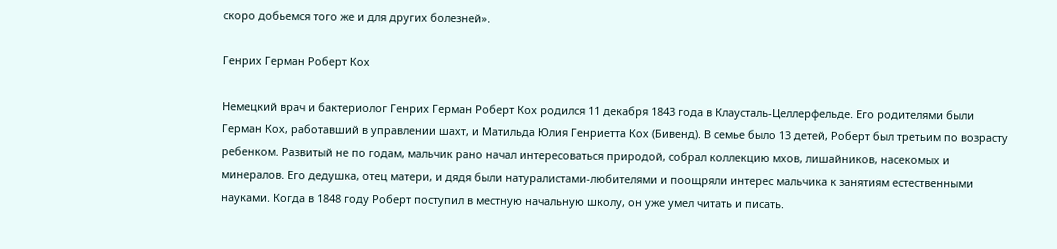скоро добьемся того же и для других болезней».

Генрих Герман Роберт Кох

Немецкий врач и бактериолог Генрих Герман Роберт Кох родился 11 декабря 1843 года в Клаусталь‑Целлерфельде. Его родителями были Герман Кох, работавший в управлении шахт, и Матильда Юлия Генриетта Кох (Бивенд). В семье было 13 детей, Роберт был третьим по возрасту ребенком. Развитый не по годам, мальчик рано начал интересоваться природой, собрал коллекцию мхов, лишайников, насекомых и минералов. Его дедушка, отец матери, и дядя были натуралистами‑любителями и поощряли интерес мальчика к занятиям естественными науками. Когда в 1848 году Роберт поступил в местную начальную школу, он уже умел читать и писать.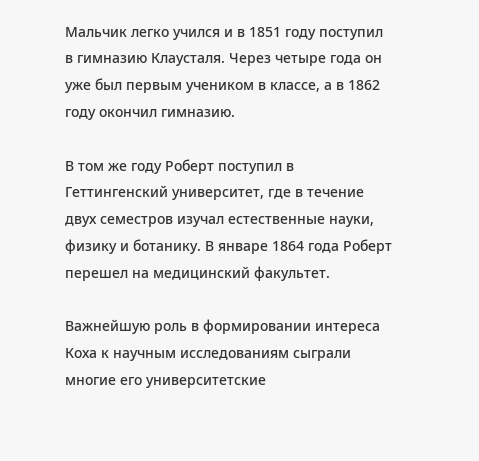Мальчик легко учился и в 1851 году поступил в гимназию Клаусталя. Через четыре года он уже был первым учеником в классе, а в 1862 году окончил гимназию.

В том же году Роберт поступил в Геттингенский университет, где в течение двух семестров изучал естественные науки, физику и ботанику. В январе 1864 года Роберт перешел на медицинский факультет.

Важнейшую роль в формировании интереса Коха к научным исследованиям сыграли многие его университетские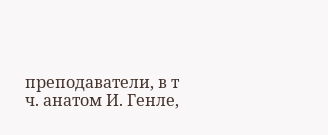преподаватели, в т ч. анатом И. Генле,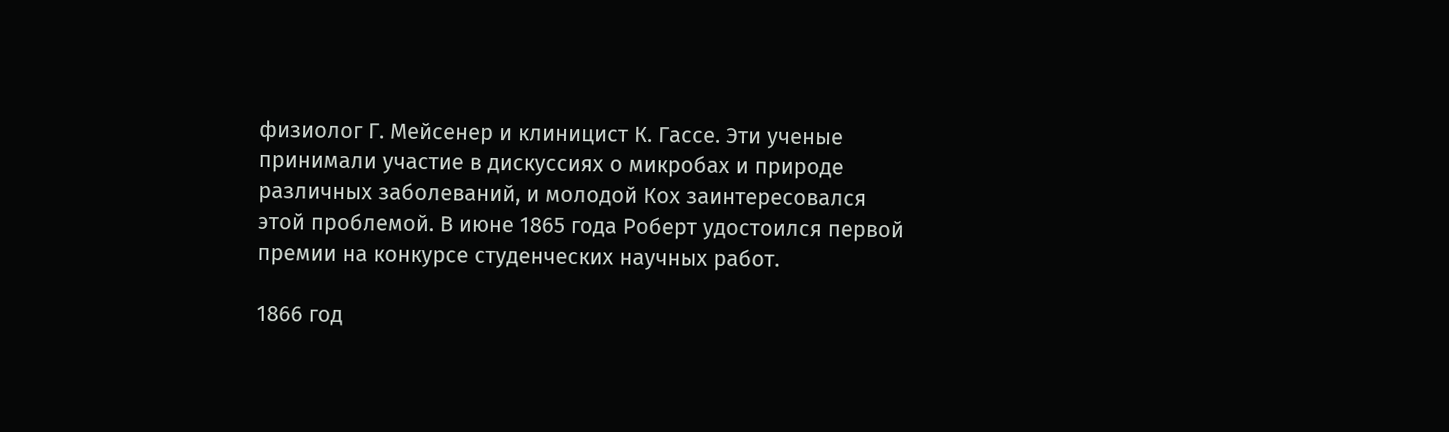физиолог Г. Мейсенер и клиницист К. Гассе. Эти ученые принимали участие в дискуссиях о микробах и природе различных заболеваний, и молодой Кох заинтересовался этой проблемой. В июне 1865 года Роберт удостоился первой премии на конкурсе студенческих научных работ.

1866 год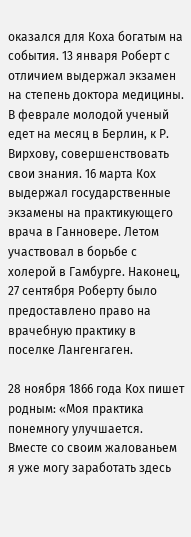оказался для Коха богатым на события. 13 января Роберт с отличием выдержал экзамен на степень доктора медицины. В феврале молодой ученый едет на месяц в Берлин, к Р. Вирхову, совершенствовать свои знания. 16 марта Кох выдержал государственные экзамены на практикующего врача в Ганновере. Летом участвовал в борьбе с холерой в Гамбурге. Наконец, 27 сентября Роберту было предоставлено право на врачебную практику в поселке Лангенгаген.

28 ноября 1866 года Кох пишет родным: «Моя практика понемногу улучшается. Вместе со своим жалованьем я уже могу заработать здесь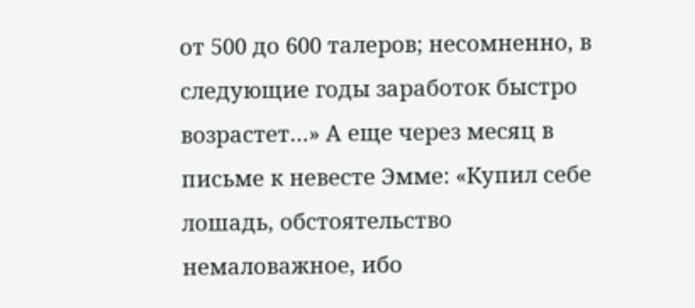от 500 до 600 талеров; несомненно, в следующие годы заработок быстро возрастет…» А еще через месяц в письме к невесте Эмме: «Купил себе лошадь, обстоятельство немаловажное, ибо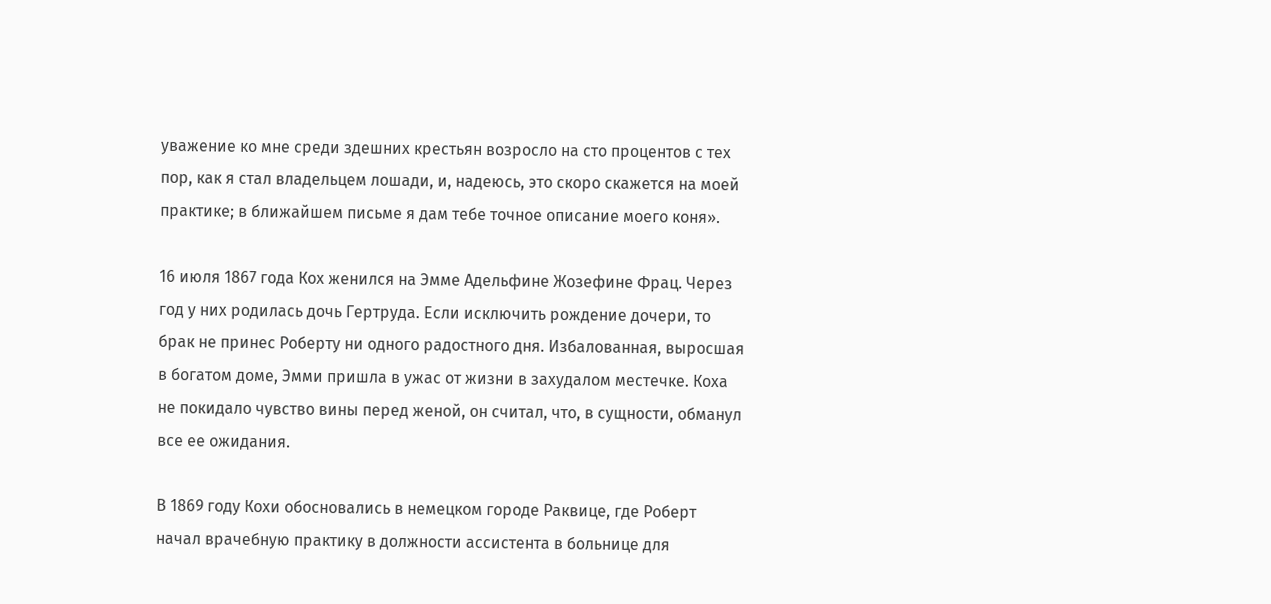уважение ко мне среди здешних крестьян возросло на сто процентов с тех пор, как я стал владельцем лошади, и, надеюсь, это скоро скажется на моей практике; в ближайшем письме я дам тебе точное описание моего коня».

16 июля 1867 года Кох женился на Эмме Адельфине Жозефине Фрац. Через год у них родилась дочь Гертруда. Если исключить рождение дочери, то брак не принес Роберту ни одного радостного дня. Избалованная, выросшая в богатом доме, Эмми пришла в ужас от жизни в захудалом местечке. Коха не покидало чувство вины перед женой, он считал, что, в сущности, обманул все ее ожидания.

В 1869 году Кохи обосновались в немецком городе Раквице, где Роберт начал врачебную практику в должности ассистента в больнице для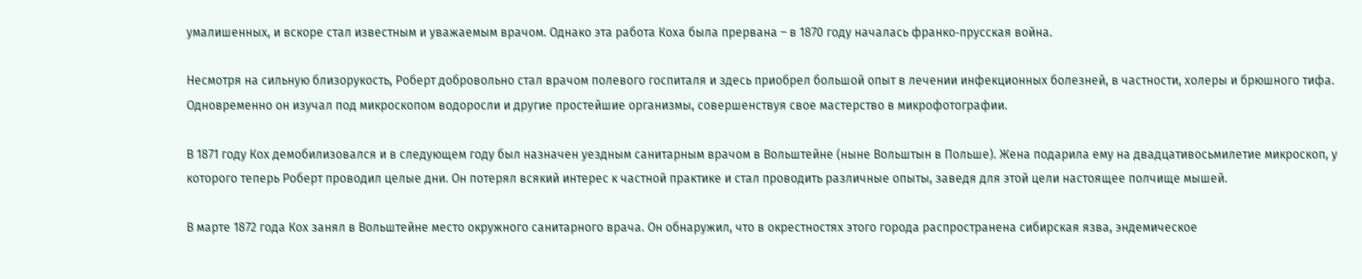умалишенных, и вскоре стал известным и уважаемым врачом. Однако эта работа Коха была прервана – в 1870 году началась франко‑прусская война.

Несмотря на сильную близорукость, Роберт добровольно стал врачом полевого госпиталя и здесь приобрел большой опыт в лечении инфекционных болезней, в частности, холеры и брюшного тифа. Одновременно он изучал под микроскопом водоросли и другие простейшие организмы, совершенствуя свое мастерство в микрофотографии.

В 1871 году Кох демобилизовался и в следующем году был назначен уездным санитарным врачом в Вольштейне (ныне Вольштын в Польше). Жена подарила ему на двадцативосьмилетие микроскоп, у которого теперь Роберт проводил целые дни. Он потерял всякий интерес к частной практике и стал проводить различные опыты, заведя для этой цели настоящее полчище мышей.

В марте 1872 года Кох занял в Вольштейне место окружного санитарного врача. Он обнаружил, что в окрестностях этого города распространена сибирская язва, эндемическое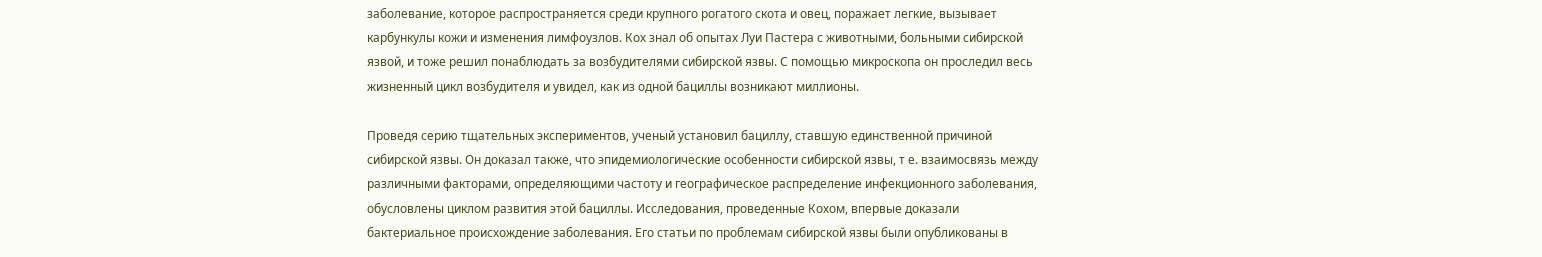заболевание, которое распространяется среди крупного рогатого скота и овец, поражает легкие, вызывает карбункулы кожи и изменения лимфоузлов. Кох знал об опытах Луи Пастера с животными, больными сибирской язвой, и тоже решил понаблюдать за возбудителями сибирской язвы. С помощью микроскопа он проследил весь жизненный цикл возбудителя и увидел, как из одной бациллы возникают миллионы.

Проведя серию тщательных экспериментов, ученый установил бациллу, ставшую единственной причиной сибирской язвы. Он доказал также, что эпидемиологические особенности сибирской язвы, т е. взаимосвязь между различными факторами, определяющими частоту и географическое распределение инфекционного заболевания, обусловлены циклом развития этой бациллы. Исследования, проведенные Кохом, впервые доказали бактериальное происхождение заболевания. Его статьи по проблемам сибирской язвы были опубликованы в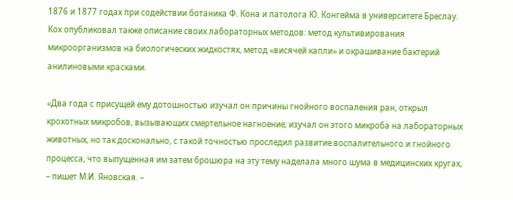1876 и 1877 годах при содействии ботаника Ф. Кона и патолога Ю. Конгейма в университете Бреслау. Кох опубликовал также описание своих лабораторных методов: метод культивирования микроорганизмов на биологических жидкостях, метод «висячей капли» и окрашивание бактерий анилиновыми красками.

«Два года с присущей ему дотошностью изучал он причины гнойного воспаления ран, открыл крохотных микробов, вызывающих смертельное нагноение; изучал он этого микроба на лабораторных животных, но так досконально, с такой точностью проследил развитие воспалительного и гнойного процесса, что выпущенная им затем брошюра на эту тему наделала много шума в медицинских кругах, – пишет М.И. Яновская. –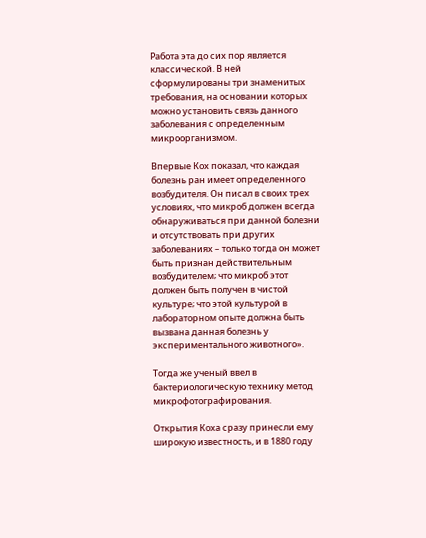Работа эта до сих пор является классической. В ней сформулированы три знаменитых требования, на основании которых можно установить связь данного заболевания с определенным микроорганизмом.

Впервые Кох показал, что каждая болезнь ран имеет определенного возбудителя. Он писал в своих трех условиях, что микроб должен всегда обнаруживаться при данной болезни и отсутствовать при других заболеваниях – только тогда он может быть признан действительным возбудителем; что микроб этот должен быть получен в чистой культуре; что этой культурой в лабораторном опыте должна быть вызвана данная болезнь у экспериментального животного».

Тогда же ученый ввел в бактериологическую технику метод микрофотографирования.

Открытия Коха сразу принесли ему широкую известность, и в 1880 году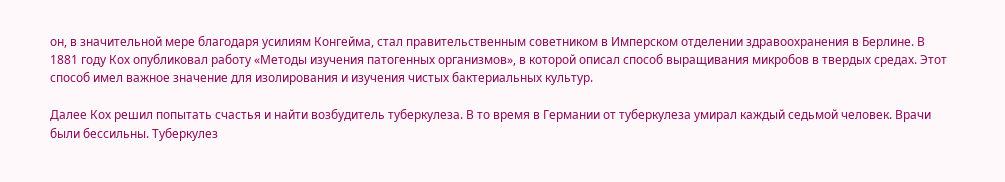он, в значительной мере благодаря усилиям Конгейма, стал правительственным советником в Имперском отделении здравоохранения в Берлине. В 1881 году Кох опубликовал работу «Методы изучения патогенных организмов», в которой описал способ выращивания микробов в твердых средах. Этот способ имел важное значение для изолирования и изучения чистых бактериальных культур.

Далее Кох решил попытать счастья и найти возбудитель туберкулеза. В то время в Германии от туберкулеза умирал каждый седьмой человек. Врачи были бессильны. Туберкулез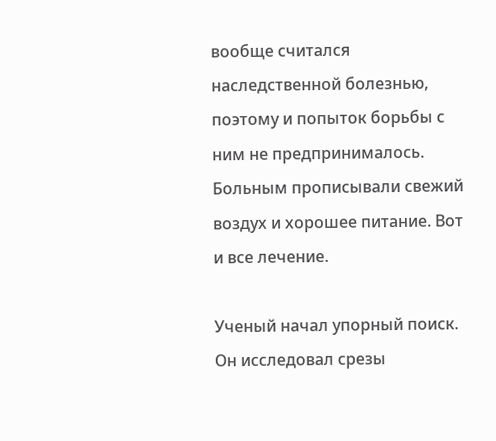вообще считался наследственной болезнью, поэтому и попыток борьбы с ним не предпринималось. Больным прописывали свежий воздух и хорошее питание. Вот и все лечение.

Ученый начал упорный поиск. Он исследовал срезы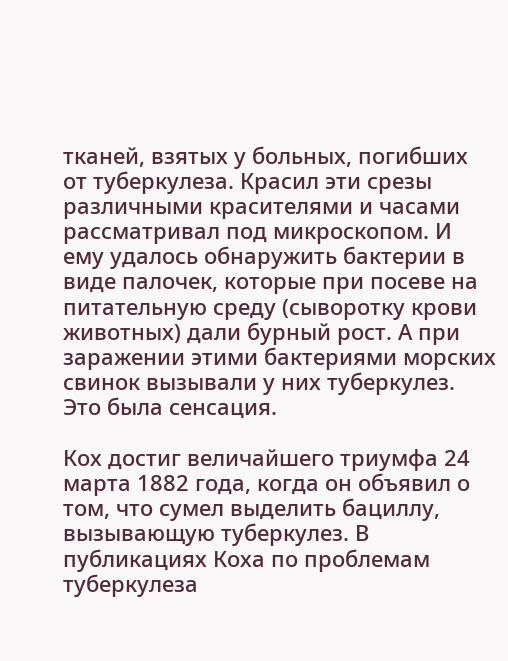тканей, взятых у больных, погибших от туберкулеза. Красил эти срезы различными красителями и часами рассматривал под микроскопом. И ему удалось обнаружить бактерии в виде палочек, которые при посеве на питательную среду (сыворотку крови животных) дали бурный рост. А при заражении этими бактериями морских свинок вызывали у них туберкулез. Это была сенсация.

Кох достиг величайшего триумфа 24 марта 1882 года, когда он объявил о том, что сумел выделить бациллу, вызывающую туберкулез. В публикациях Коха по проблемам туберкулеза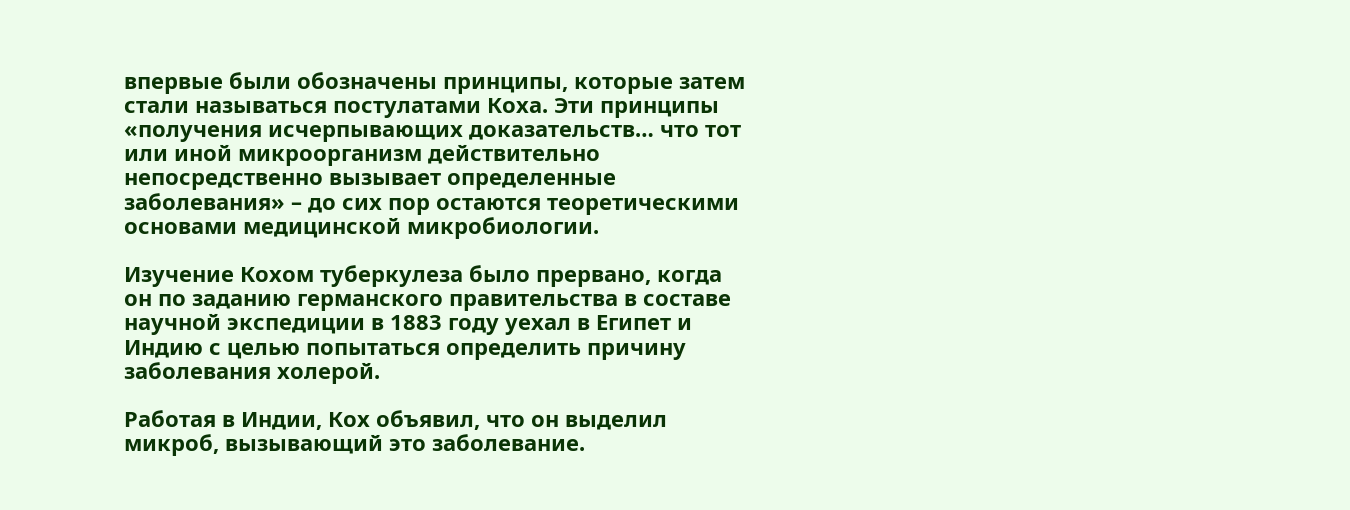впервые были обозначены принципы, которые затем стали называться постулатами Коха. Эти принципы «получения исчерпывающих доказательств… что тот или иной микроорганизм действительно непосредственно вызывает определенные заболевания» – до сих пор остаются теоретическими основами медицинской микробиологии.

Изучение Кохом туберкулеза было прервано, когда он по заданию германского правительства в составе научной экспедиции в 1883 году уехал в Египет и Индию с целью попытаться определить причину заболевания холерой.

Работая в Индии, Кох объявил, что он выделил микроб, вызывающий это заболевание.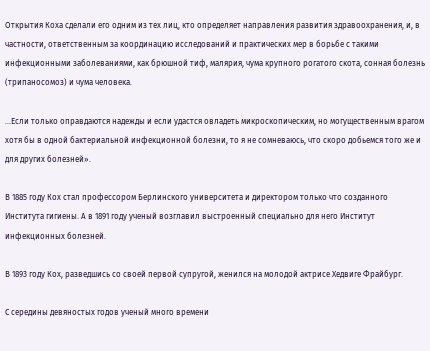Открытия Коха сделали его одним из тех лиц, кто определяет направления развития здравоохранения, и, в частности, ответственным за координацию исследований и практических мер в борьбе с такими инфекционными заболеваниями, как брюшной тиф, малярия, чума крупного рогатого скота, сонная болезнь (трипаносомоз) и чума человека.

…Если только оправдаются надежды и если удастся овладеть микроскопическим, но могущественным врагом хотя бы в одной бактериальной инфекционной болезни, то я не сомневаюсь, что скоро добьемся того же и для других болезней».

В 1885 году Кох стал профессором Берлинского университета и директором только что созданного Института гигиены. А в 1891 году ученый возглавил выстроенный специально для него Институт инфекционных болезней.

В 1893 году Кох, разведшись со своей первой супругой, женился на молодой актрисе Хедвиге Фрайбург.

С середины девяностых годов ученый много времени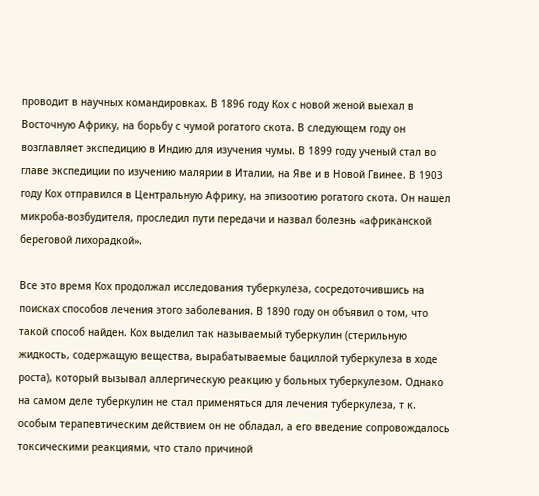проводит в научных командировках. В 1896 году Кох с новой женой выехал в Восточную Африку, на борьбу с чумой рогатого скота. В следующем году он возглавляет экспедицию в Индию для изучения чумы. В 1899 году ученый стал во главе экспедиции по изучению малярии в Италии, на Яве и в Новой Гвинее. В 1903 году Кох отправился в Центральную Африку, на эпизоотию рогатого скота. Он нашел микроба‑возбудителя, проследил пути передачи и назвал болезнь «африканской береговой лихорадкой».

Все это время Кох продолжал исследования туберкулеза, сосредоточившись на поисках способов лечения этого заболевания. В 1890 году он объявил о том, что такой способ найден. Кох выделил так называемый туберкулин (стерильную жидкость, содержащую вещества, вырабатываемые бациллой туберкулеза в ходе роста), который вызывал аллергическую реакцию у больных туберкулезом. Однако на самом деле туберкулин не стал применяться для лечения туберкулеза, т к. особым терапевтическим действием он не обладал, а его введение сопровождалось токсическими реакциями, что стало причиной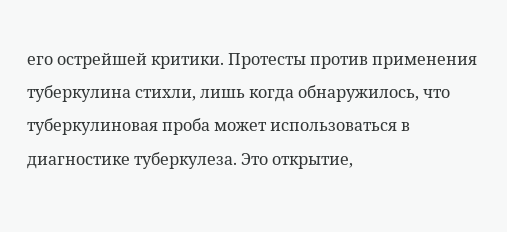его острейшей критики. Протесты против применения туберкулина стихли, лишь когда обнаружилось, что туберкулиновая проба может использоваться в диагностике туберкулеза. Это открытие,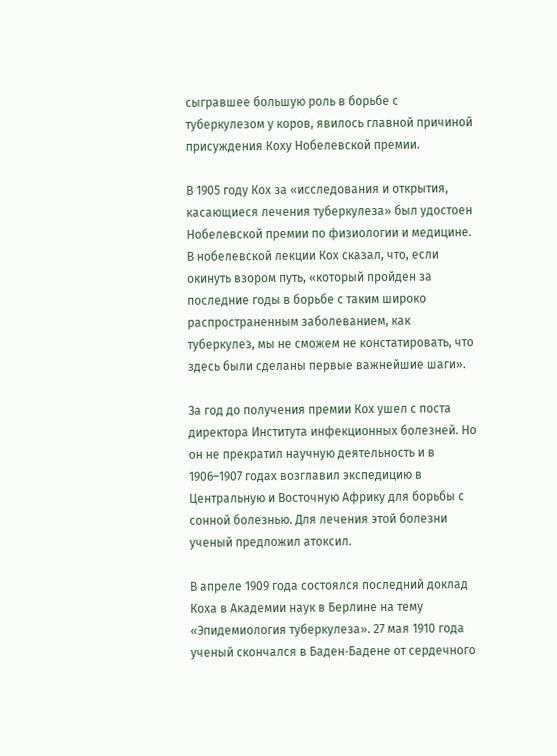сыгравшее большую роль в борьбе с туберкулезом у коров, явилось главной причиной присуждения Коху Нобелевской премии.

В 1905 году Кох за «исследования и открытия, касающиеся лечения туберкулеза» был удостоен Нобелевской премии по физиологии и медицине. В нобелевской лекции Кох сказал, что, если окинуть взором путь, «который пройден за последние годы в борьбе с таким широко распространенным заболеванием, как туберкулез, мы не сможем не констатировать, что здесь были сделаны первые важнейшие шаги».

За год до получения премии Кох ушел с поста директора Института инфекционных болезней. Но он не прекратил научную деятельность и в 1906–1907 годах возглавил экспедицию в Центральную и Восточную Африку для борьбы с сонной болезнью. Для лечения этой болезни ученый предложил атоксил.

В апреле 1909 года состоялся последний доклад Коха в Академии наук в Берлине на тему «Эпидемиология туберкулеза». 27 мая 1910 года ученый скончался в Баден‑Бадене от сердечного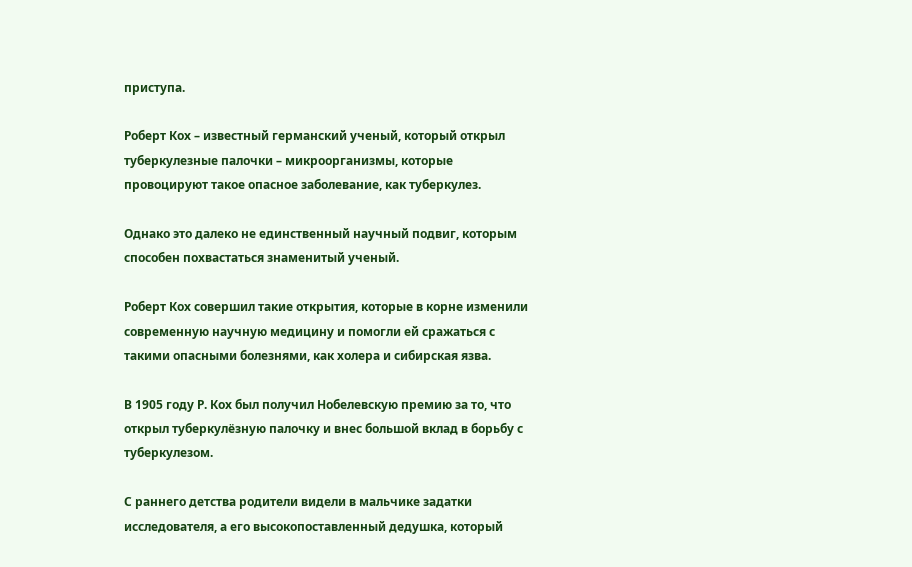приступа.

Роберт Кох – известный германский ученый, который открыл туберкулезные палочки – микроорганизмы, которые провоцируют такое опасное заболевание, как туберкулез.

Однако это далеко не единственный научный подвиг, которым способен похвастаться знаменитый ученый.

Роберт Кох совершил такие открытия, которые в корне изменили современную научную медицину и помогли ей сражаться с такими опасными болезнями, как холера и сибирская язва.

В 1905 году Р. Кох был получил Нобелевскую премию за то, что открыл туберкулёзную палочку и внес большой вклад в борьбу с туберкулезом.

С раннего детства родители видели в мальчике задатки исследователя, а его высокопоставленный дедушка, который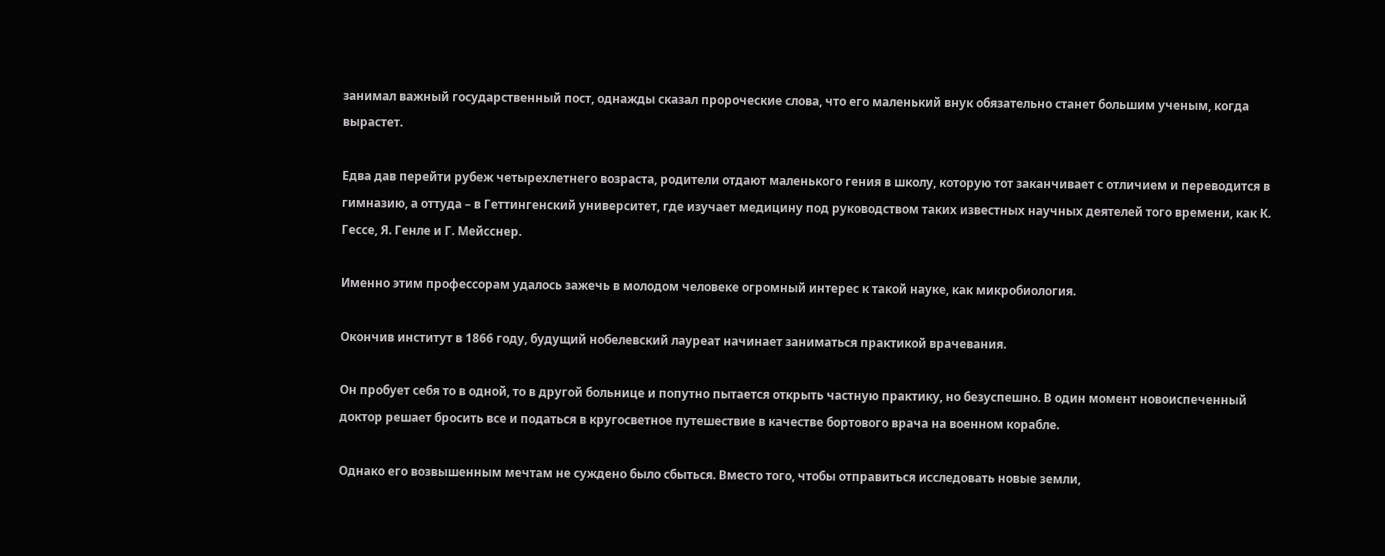занимал важный государственный пост, однажды сказал пророческие слова, что его маленький внук обязательно станет большим ученым, когда вырастет.

Едва дав перейти рубеж четырехлетнего возраста, родители отдают маленького гения в школу, которую тот заканчивает с отличием и переводится в гимназию, а оттуда – в Геттингенский университет, где изучает медицину под руководством таких известных научных деятелей того времени, как К. Гессе, Я. Генле и Г. Мейсснер.

Именно этим профессорам удалось зажечь в молодом человеке огромный интерес к такой науке, как микробиология.

Окончив институт в 1866 году, будущий нобелевский лауреат начинает заниматься практикой врачевания.

Он пробует себя то в одной, то в другой больнице и попутно пытается открыть частную практику, но безуспешно. В один момент новоиспеченный доктор решает бросить все и податься в кругосветное путешествие в качестве бортового врача на военном корабле.

Однако его возвышенным мечтам не суждено было сбыться. Вместо того, чтобы отправиться исследовать новые земли,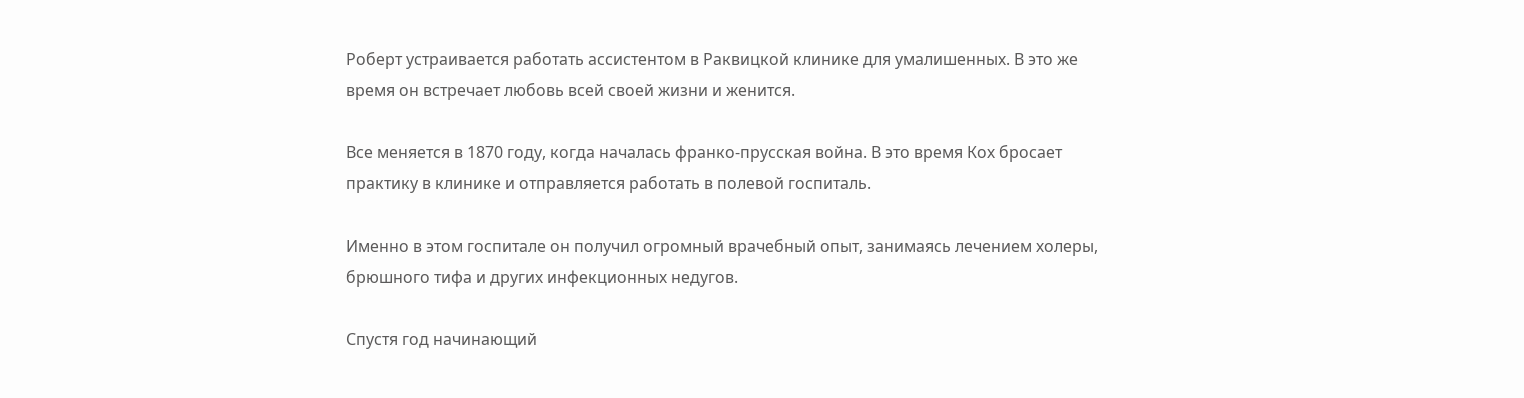Роберт устраивается работать ассистентом в Раквицкой клинике для умалишенных. В это же время он встречает любовь всей своей жизни и женится.

Все меняется в 1870 году, когда началась франко-прусская война. В это время Кох бросает практику в клинике и отправляется работать в полевой госпиталь.

Именно в этом госпитале он получил огромный врачебный опыт, занимаясь лечением холеры, брюшного тифа и других инфекционных недугов.

Спустя год начинающий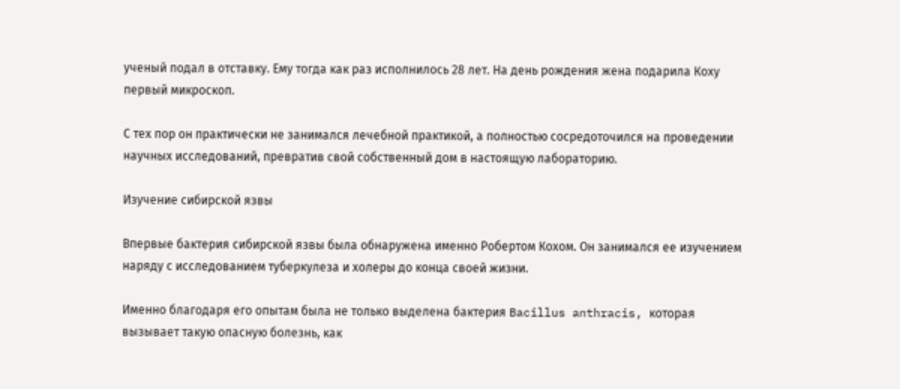ученый подал в отставку. Ему тогда как раз исполнилось 28 лет. На день рождения жена подарила Коху первый микроскоп.

С тех пор он практически не занимался лечебной практикой, а полностью сосредоточился на проведении научных исследований, превратив свой собственный дом в настоящую лабораторию.

Изучение сибирской язвы

Впервые бактерия сибирской язвы была обнаружена именно Робертом Кохом. Он занимался ее изучением наряду с исследованием туберкулеза и холеры до конца своей жизни.

Именно благодаря его опытам была не только выделена бактерия Bacillus anthracis, которая вызывает такую опасную болезнь, как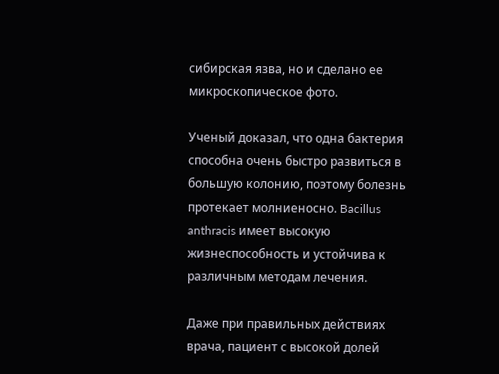сибирская язва, но и сделано ее микроскопическое фото.

Ученый доказал, что одна бактерия способна очень быстро развиться в большую колонию, поэтому болезнь протекает молниеносно. Bacillus anthracis имеет высокую жизнеспособность и устойчива к различным методам лечения.

Даже при правильных действиях врача, пациент с высокой долей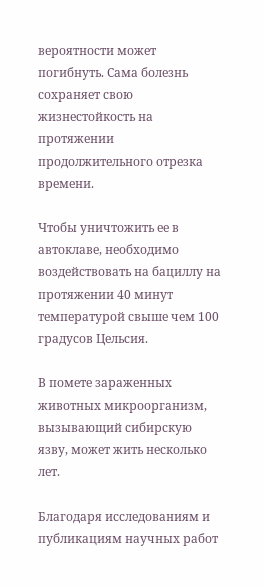вероятности может погибнуть. Сама болезнь сохраняет свою жизнестойкость на протяжении продолжительного отрезка времени.

Чтобы уничтожить ее в автоклаве, необходимо воздействовать на бациллу на протяжении 40 минут температурой свыше чем 100 градусов Цельсия.

В помете зараженных животных микроорганизм, вызывающий сибирскую язву, может жить несколько лет.

Благодаря исследованиям и публикациям научных работ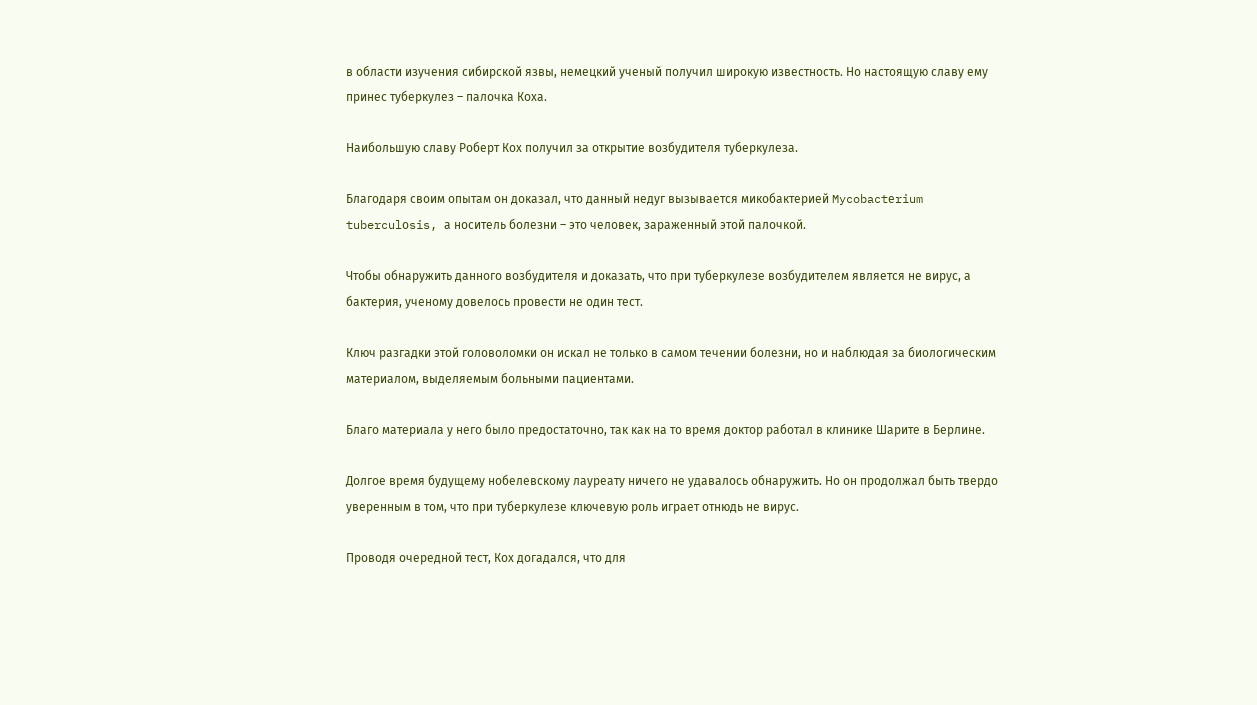в области изучения сибирской язвы, немецкий ученый получил широкую известность. Но настоящую славу ему принес туберкулез – палочка Коха.

Наибольшую славу Роберт Кох получил за открытие возбудителя туберкулеза.

Благодаря своим опытам он доказал, что данный недуг вызывается микобактерией Mycobactеrium tuberculоsis, а носитель болезни – это человек, зараженный этой палочкой.

Чтобы обнаружить данного возбудителя и доказать, что при туберкулезе возбудителем является не вирус, а бактерия, ученому довелось провести не один тест.

Ключ разгадки этой головоломки он искал не только в самом течении болезни, но и наблюдая за биологическим материалом, выделяемым больными пациентами.

Благо материала у него было предостаточно, так как на то время доктор работал в клинике Шарите в Берлине.

Долгое время будущему нобелевскому лауреату ничего не удавалось обнаружить. Но он продолжал быть твердо уверенным в том, что при туберкулезе ключевую роль играет отнюдь не вирус.

Проводя очередной тест, Кох догадался, что для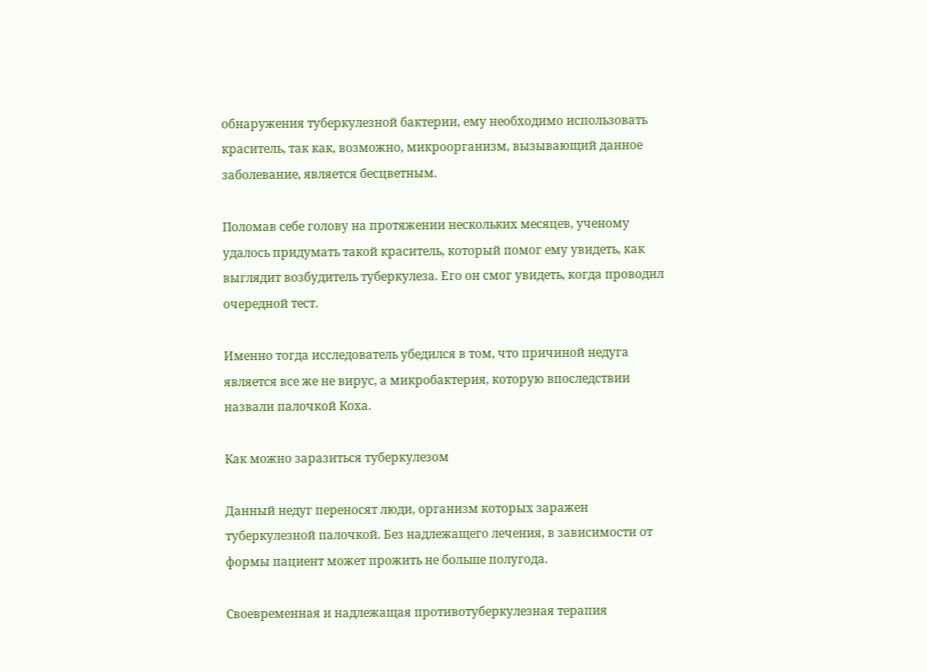обнаружения туберкулезной бактерии, ему необходимо использовать краситель, так как, возможно, микроорганизм, вызывающий данное заболевание, является бесцветным.

Поломав себе голову на протяжении нескольких месяцев, ученому удалось придумать такой краситель, который помог ему увидеть, как выглядит возбудитель туберкулеза. Его он смог увидеть, когда проводил очередной тест.

Именно тогда исследователь убедился в том, что причиной недуга является все же не вирус, а микробактерия, которую впоследствии назвали палочкой Коха.

Как можно заразиться туберкулезом

Данный недуг переносят люди, организм которых заражен туберкулезной палочкой. Без надлежащего лечения, в зависимости от формы пациент может прожить не больше полугода.

Своевременная и надлежащая противотуберкулезная терапия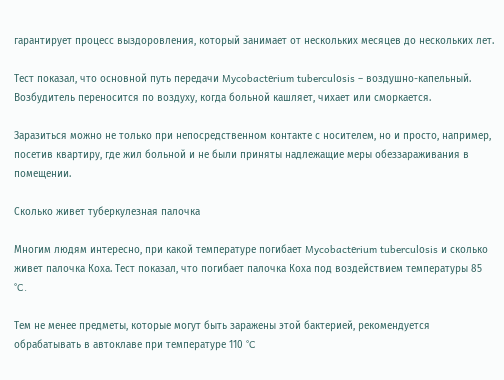гарантирует процесс выздоровления, который занимает от нескольких месяцев до нескольких лет.

Тест показал, что основной путь передачи Mycobactеrium tuberculоsis – воздушно-капельный. Возбудитель переносится по воздуху, когда больной кашляет, чихает или сморкается.

Заразиться можно не только при непосредственном контакте с носителем, но и просто, например, посетив квартиру, где жил больной и не были приняты надлежащие меры обеззараживания в помещении.

Сколько живет туберкулезная палочка

Многим людям интересно, при какой температуре погибает Mycobactеrium tuberculоsis и сколько живет палочка Коха. Тест показал, что погибает палочка Коха под воздействием температуры 85 °C.

Тем не менее предметы, которые могут быть заражены этой бактерией, рекомендуется обрабатывать в автоклаве при температуре 110 °C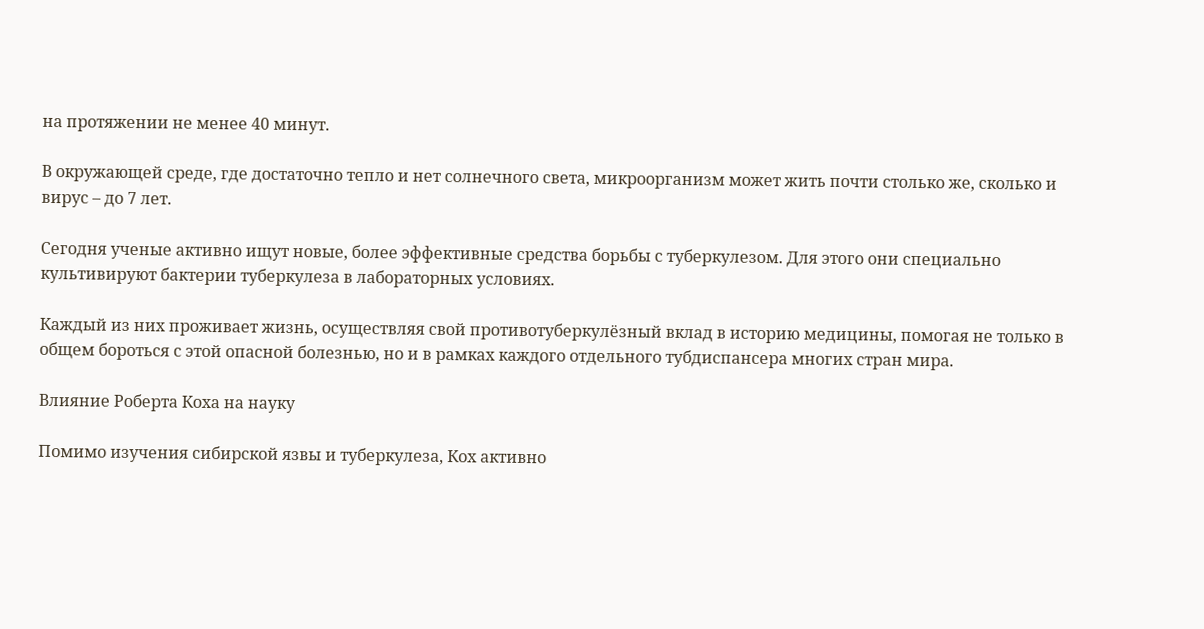на протяжении не менее 40 минут.

В окружающей среде, где достаточно тепло и нет солнечного света, микроорганизм может жить почти столько же, сколько и вирус – до 7 лет.

Сегодня ученые активно ищут новые, более эффективные средства борьбы с туберкулезом. Для этого они специально культивируют бактерии туберкулеза в лабораторных условиях.

Каждый из них проживает жизнь, осуществляя свой противотуберкулёзный вклад в историю медицины, помогая не только в общем бороться с этой опасной болезнью, но и в рамках каждого отдельного тубдиспансера многих стран мира.

Влияние Роберта Коха на науку

Помимо изучения сибирской язвы и туберкулеза, Кох активно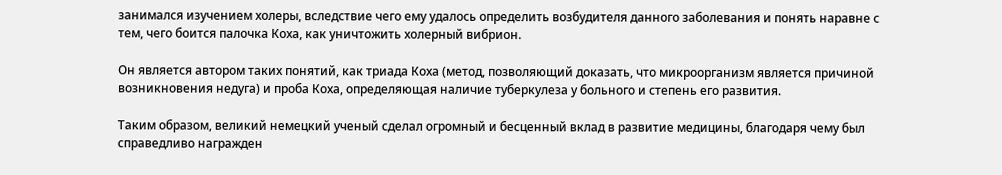занимался изучением холеры, вследствие чего ему удалось определить возбудителя данного заболевания и понять наравне с тем, чего боится палочка Коха, как уничтожить холерный вибрион.

Он является автором таких понятий, как триада Коха (метод, позволяющий доказать, что микроорганизм является причиной возникновения недуга) и проба Коха, определяющая наличие туберкулеза у больного и степень его развития.

Таким образом, великий немецкий ученый сделал огромный и бесценный вклад в развитие медицины, благодаря чему был справедливо награжден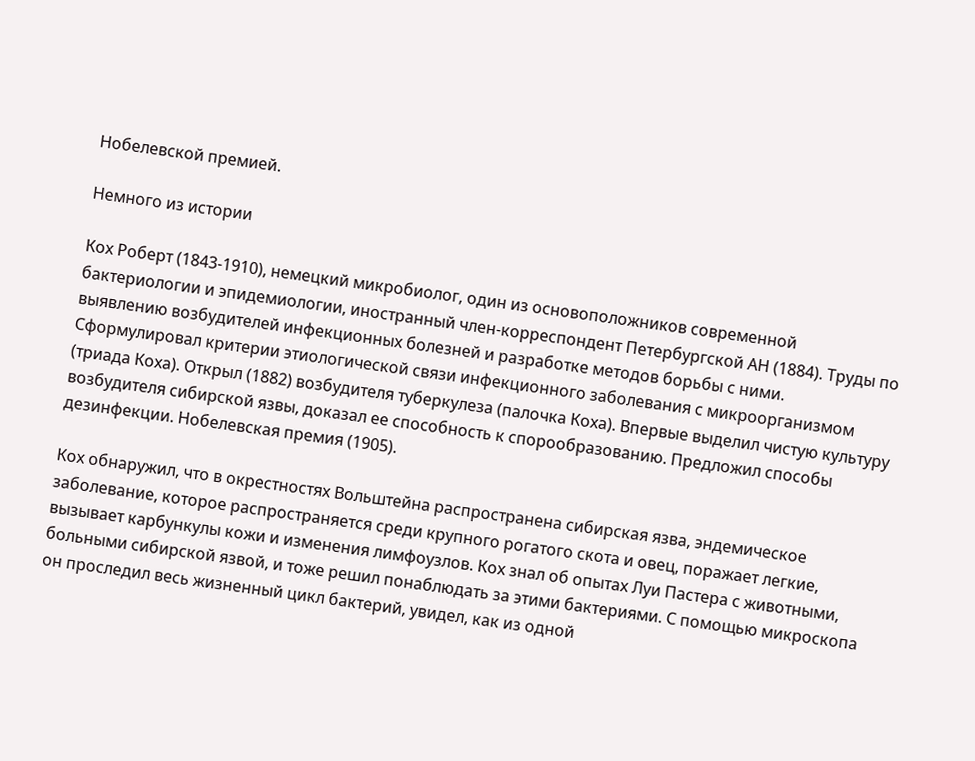Нобелевской премией.

Немного из истории

Кох Роберт (1843-1910), немецкий микробиолог, один из основоположников современной бактериологии и эпидемиологии, иностранный член-корреспондент Петербургской АН (1884). Труды по выявлению возбудителей инфекционных болезней и разработке методов борьбы с ними. Сформулировал критерии этиологической связи инфекционного заболевания с микроорганизмом (триада Коха). Открыл (1882) возбудителя туберкулеза (палочка Коха). Впервые выделил чистую культуру возбудителя сибирской язвы, доказал ее способность к спорообразованию. Предложил способы дезинфекции. Нобелевская премия (1905).

Кох обнаружил, что в окрестностях Вольштейна распространена сибирская язва, эндемическое заболевание, которое распространяется среди крупного рогатого скота и овец, поражает легкие, вызывает карбункулы кожи и изменения лимфоузлов. Кох знал об опытах Луи Пастера с животными, больными сибирской язвой, и тоже решил понаблюдать за этими бактериями. С помощью микроскопа он проследил весь жизненный цикл бактерий, увидел, как из одной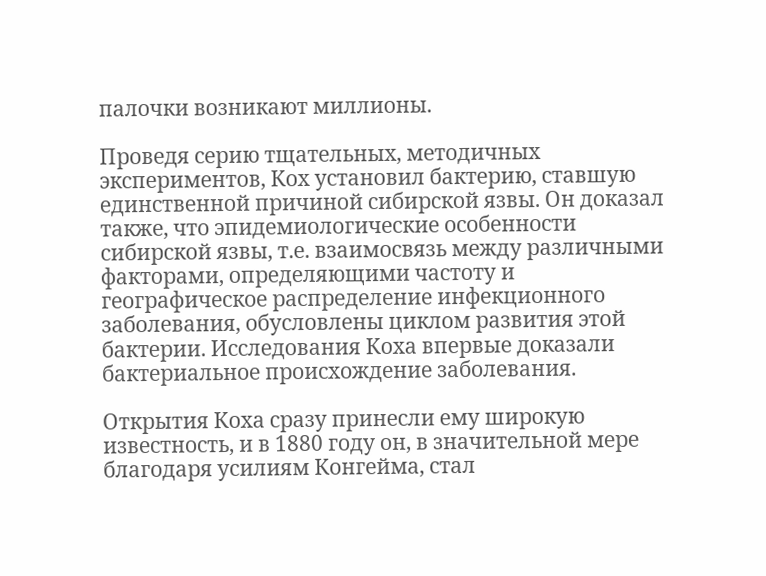палочки возникают миллионы.

Проведя серию тщательных, методичных экспериментов, Кох установил бактерию, ставшую единственной причиной сибирской язвы. Он доказал также, что эпидемиологические особенности сибирской язвы, т.е. взаимосвязь между различными факторами, определяющими частоту и географическое распределение инфекционного заболевания, обусловлены циклом развития этой бактерии. Исследования Коха впервые доказали бактериальное происхождение заболевания.

Открытия Коха сразу принесли ему широкую известность, и в 1880 году он, в значительной мере благодаря усилиям Конгейма, стал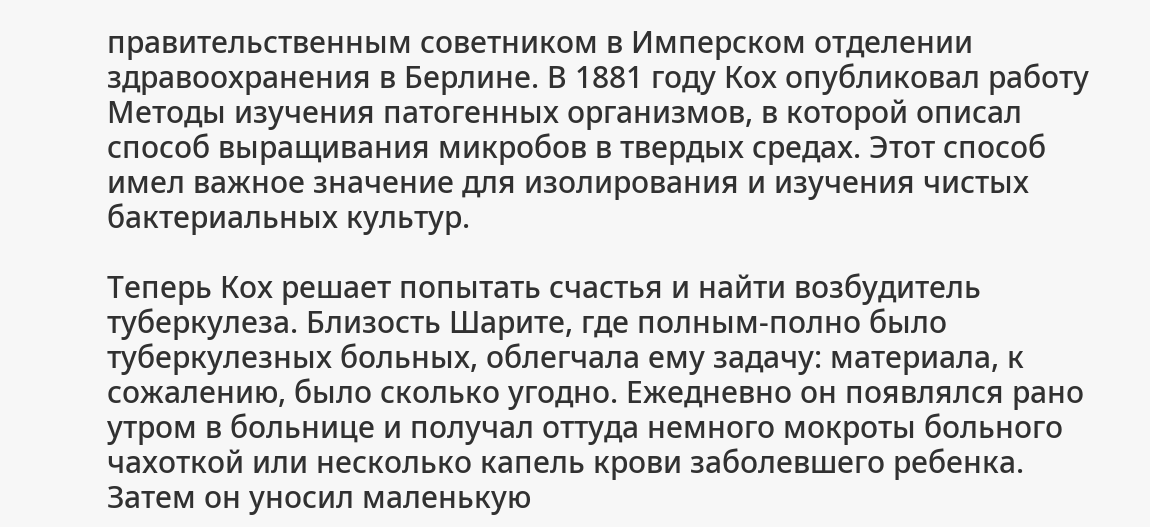правительственным советником в Имперском отделении здравоохранения в Берлине. В 1881 году Кох опубликовал работу Методы изучения патогенных организмов, в которой описал способ выращивания микробов в твердых средах. Этот способ имел важное значение для изолирования и изучения чистых бактериальных культур.

Теперь Кох решает попытать счастья и найти возбудитель туберкулеза. Близость Шарите, где полным-полно было туберкулезных больных, облегчала ему задачу: материала, к сожалению, было сколько угодно. Ежедневно он появлялся рано утром в больнице и получал оттуда немного мокроты больного чахоткой или несколько капель крови заболевшего ребенка. Затем он уносил маленькую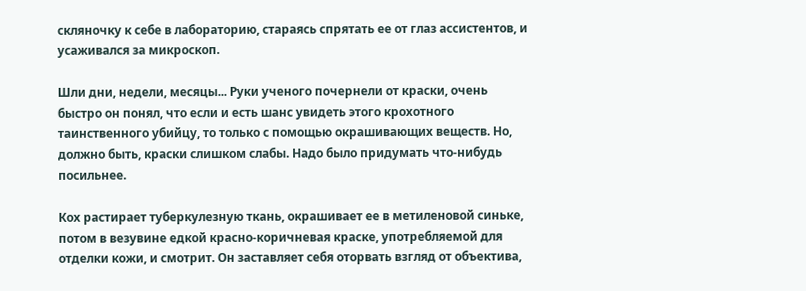скляночку к себе в лабораторию, стараясь спрятать ее от глаз ассистентов, и усаживался за микроскоп.

Шли дни, недели, месяцы... Руки ученого почернели от краски, очень быстро он понял, что если и есть шанс увидеть этого крохотного таинственного убийцу, то только с помощью окрашивающих веществ. Но, должно быть, краски слишком слабы. Надо было придумать что-нибудь посильнее.

Кох растирает туберкулезную ткань, окрашивает ее в метиленовой синьке, потом в везувине едкой красно-коричневая краске, употребляемой для отделки кожи, и смотрит. Он заставляет себя оторвать взгляд от объектива,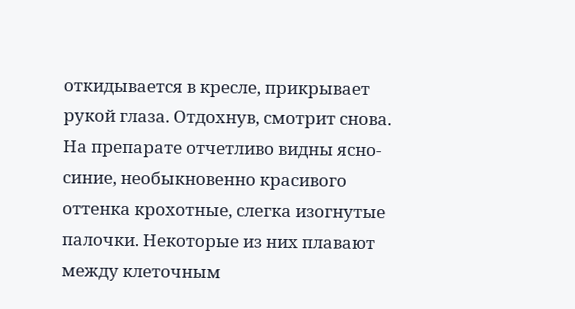откидывается в кресле, прикрывает рукой глаза. Отдохнув, смотрит снова. На препарате отчетливо видны ясно-синие, необыкновенно красивого оттенка крохотные, слегка изогнутые палочки. Некоторые из них плавают между клеточным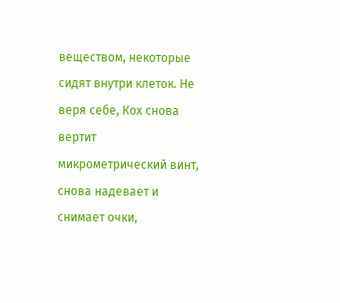веществом, некоторые сидят внутри клеток. Не веря себе, Кох снова вертит микрометрический винт, снова надевает и снимает очки,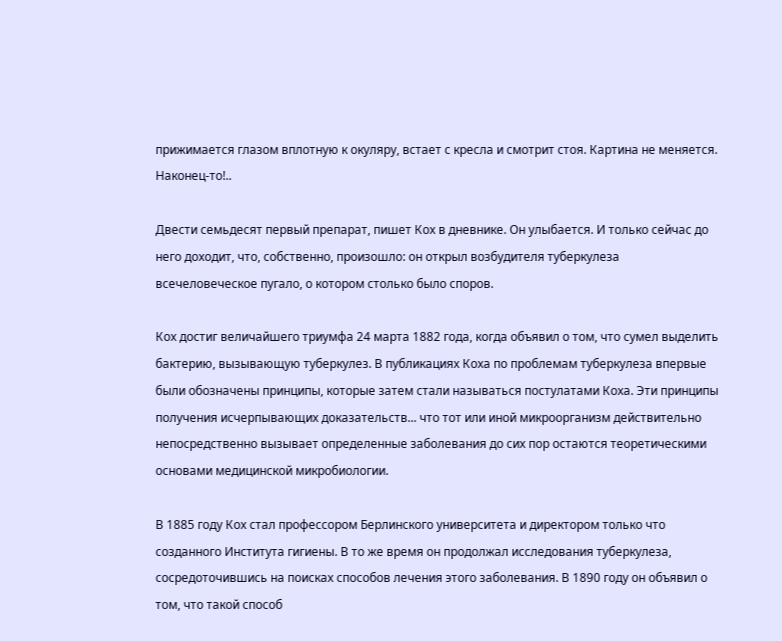прижимается глазом вплотную к окуляру, встает с кресла и смотрит стоя. Картина не меняется. Наконец-то!..

Двести семьдесят первый препарат, пишет Кох в дневнике. Он улыбается. И только сейчас до него доходит, что, собственно, произошло: он открыл возбудителя туберкулеза всечеловеческое пугало, о котором столько было споров.

Кох достиг величайшего триумфа 24 марта 1882 года, когда объявил о том, что сумел выделить бактерию, вызывающую туберкулез. В публикациях Коха по проблемам туберкулеза впервые были обозначены принципы, которые затем стали называться постулатами Коха. Эти принципы получения исчерпывающих доказательств... что тот или иной микроорганизм действительно непосредственно вызывает определенные заболевания до сих пор остаются теоретическими основами медицинской микробиологии.

В 1885 году Кох стал профессором Берлинского университета и директором только что созданного Института гигиены. В то же время он продолжал исследования туберкулеза, сосредоточившись на поисках способов лечения этого заболевания. В 1890 году он объявил о том, что такой способ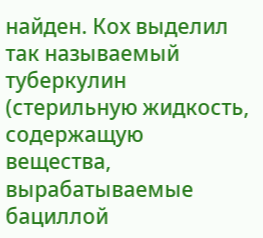найден. Кох выделил так называемый туберкулин (стерильную жидкость, содержащую вещества, вырабатываемые бациллой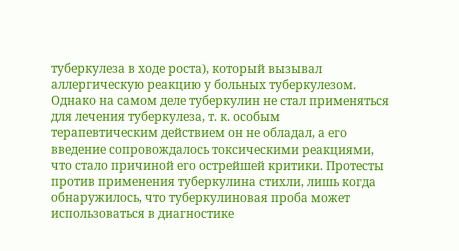туберкулеза в ходе роста), который вызывал аллергическую реакцию у больных туберкулезом. Однако на самом деле туберкулин не стал применяться для лечения туберкулеза, т. к. особым терапевтическим действием он не обладал, а его введение сопровождалось токсическими реакциями, что стало причиной его острейшей критики. Протесты против применения туберкулина стихли, лишь когда обнаружилось, что туберкулиновая проба может использоваться в диагностике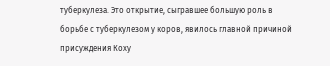туберкулеза. Это открытие, сыгравшее большую роль в борьбе с туберкулезом у коров, явилось главной причиной присуждения Коху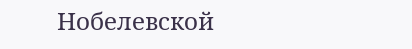Нобелевской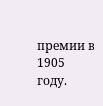премии в 1905 году.